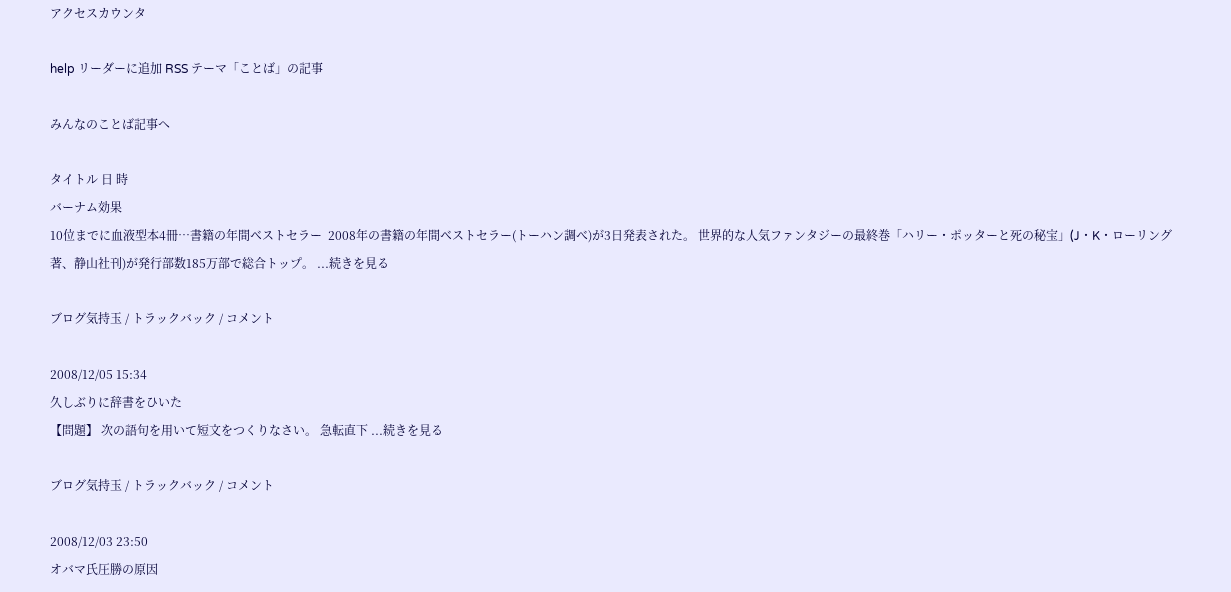アクセスカウンタ

help リーダーに追加 RSS テーマ「ことば」の記事

みんなのことば記事へ

タイトル 日 時
バーナム効果
10位までに血液型本4冊…書籍の年間ベストセラー  2008年の書籍の年間ベストセラー(トーハン調べ)が3日発表された。 世界的な人気ファンタジーの最終巻「ハリー・ポッターと死の秘宝」(J・K・ローリング著、静山社刊)が発行部数185万部で総合トップ。 ...続きを見る

ブログ気持玉 / トラックバック / コメント

2008/12/05 15:34
久しぶりに辞書をひいた
【問題】 次の語句を用いて短文をつくりなさい。 急転直下 ...続きを見る

ブログ気持玉 / トラックバック / コメント

2008/12/03 23:50
オバマ氏圧勝の原因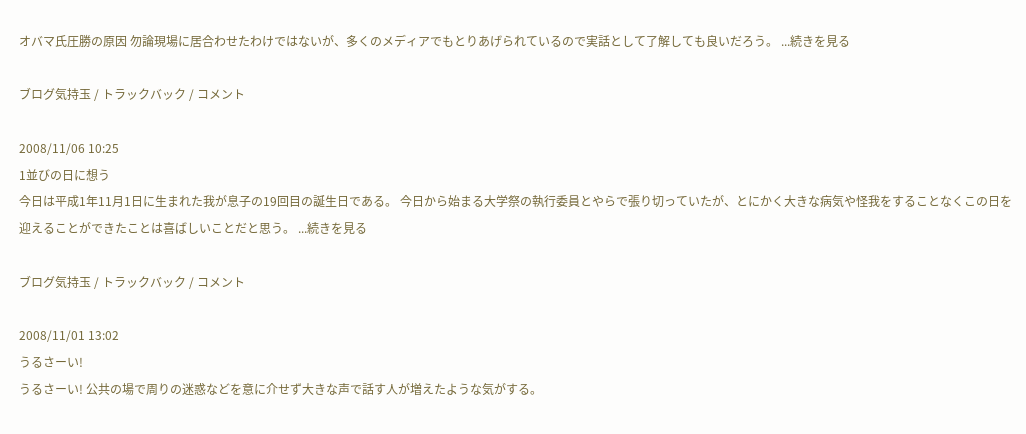オバマ氏圧勝の原因 勿論現場に居合わせたわけではないが、多くのメディアでもとりあげられているので実話として了解しても良いだろう。 ...続きを見る

ブログ気持玉 / トラックバック / コメント

2008/11/06 10:25
1並びの日に想う
今日は平成1年11月1日に生まれた我が息子の19回目の誕生日である。 今日から始まる大学祭の執行委員とやらで張り切っていたが、とにかく大きな病気や怪我をすることなくこの日を迎えることができたことは喜ばしいことだと思う。 ...続きを見る

ブログ気持玉 / トラックバック / コメント

2008/11/01 13:02
うるさーい!
うるさーい! 公共の場で周りの迷惑などを意に介せず大きな声で話す人が増えたような気がする。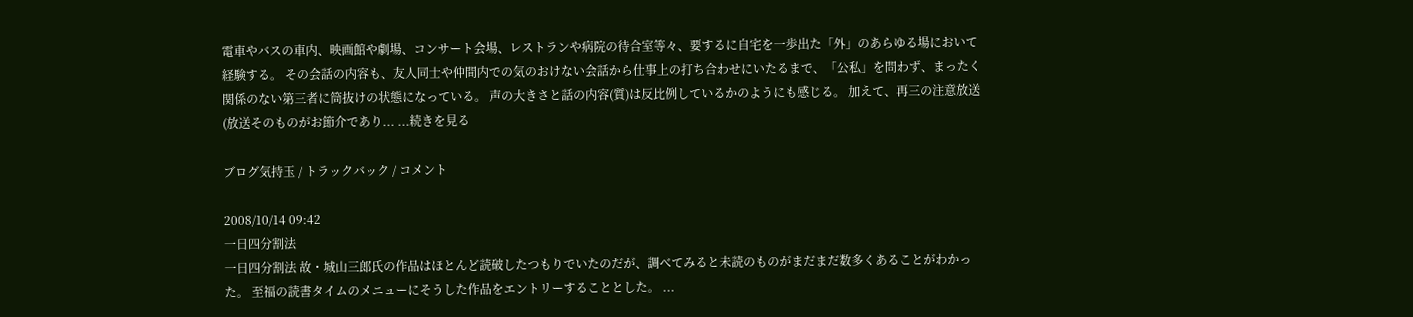電車やバスの車内、映画館や劇場、コンサート会場、レストランや病院の待合室等々、要するに自宅を一歩出た「外」のあらゆる場において経験する。 その会話の内容も、友人同士や仲間内での気のおけない会話から仕事上の打ち合わせにいたるまで、「公私」を問わず、まったく関係のない第三者に筒抜けの状態になっている。 声の大きさと話の内容(質)は反比例しているかのようにも感じる。 加えて、再三の注意放送(放送そのものがお節介であり... ...続きを見る

ブログ気持玉 / トラックバック / コメント

2008/10/14 09:42
一日四分割法
一日四分割法 故・城山三郎氏の作品はほとんど読破したつもりでいたのだが、調べてみると未読のものがまだまだ数多くあることがわかった。 至福の読書タイムのメニューにそうした作品をエントリーすることとした。 ...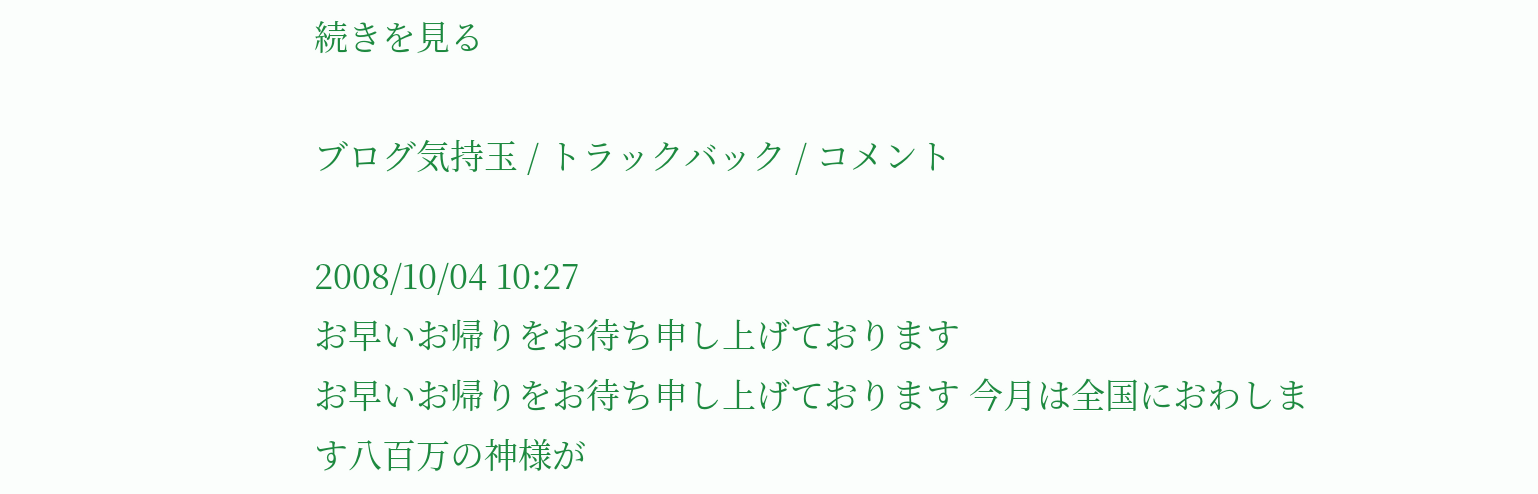続きを見る

ブログ気持玉 / トラックバック / コメント

2008/10/04 10:27
お早いお帰りをお待ち申し上げております
お早いお帰りをお待ち申し上げております 今月は全国におわします八百万の神様が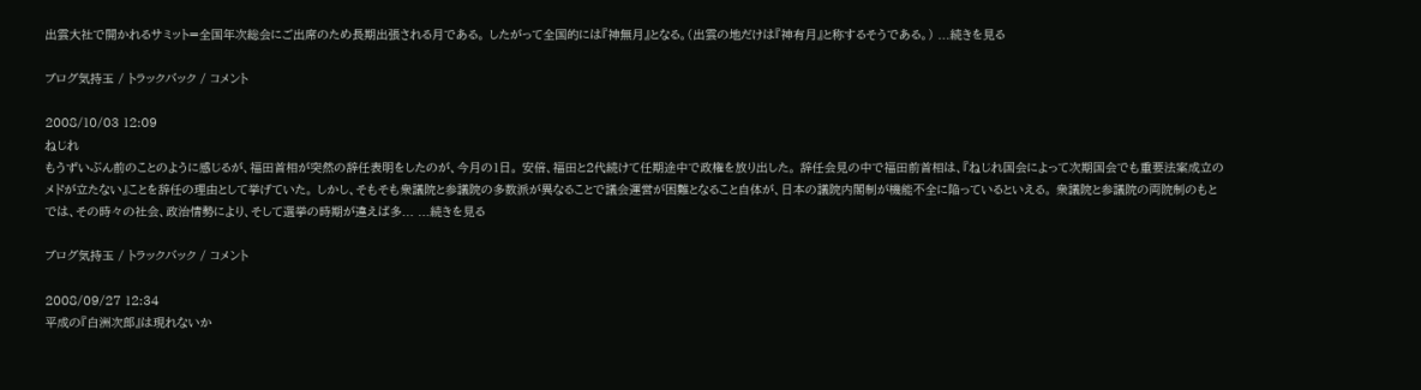出雲大社で開かれるサミット=全国年次総会にご出席のため長期出張される月である。 したがって全国的には『神無月』となる。(出雲の地だけは『神有月』と称するそうである。) ...続きを見る

ブログ気持玉 / トラックバック / コメント

2008/10/03 12:09
ねじれ
もうずいぶん前のことのように感じるが、福田首相が突然の辞任表明をしたのが、今月の1日。 安倍、福田と2代続けて任期途中で政権を放り出した。 辞任会見の中で福田前首相は、『ねじれ国会によって次期国会でも重要法案成立のメドが立たない』ことを辞任の理由として挙げていた。 しかし、そもそも衆議院と参議院の多数派が異なることで議会運営が困難となること自体が、日本の議院内閣制が機能不全に陥っているといえる。 衆議院と参議院の両院制のもとでは、その時々の社会、政治情勢により、そして選挙の時期が違えば多... ...続きを見る

ブログ気持玉 / トラックバック / コメント

2008/09/27 12:34
平成の『白洲次郎』は現れないか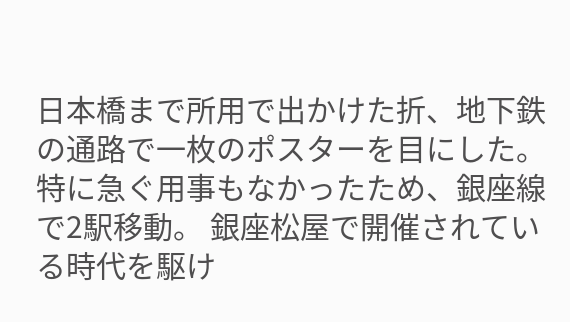日本橋まで所用で出かけた折、地下鉄の通路で一枚のポスターを目にした。 特に急ぐ用事もなかったため、銀座線で2駅移動。 銀座松屋で開催されている時代を駆け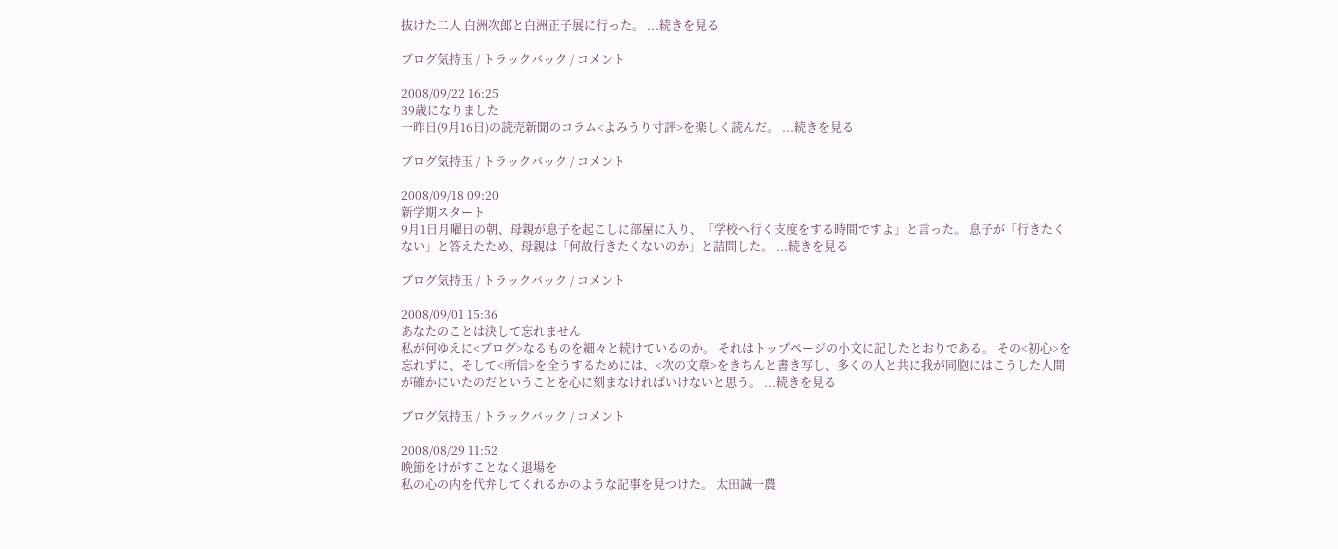抜けた二人 白洲次郎と白洲正子展に行った。 ...続きを見る

ブログ気持玉 / トラックバック / コメント

2008/09/22 16:25
39歳になりました
一昨日(9月16日)の読売新聞のコラム<よみうり寸評>を楽しく読んだ。 ...続きを見る

ブログ気持玉 / トラックバック / コメント

2008/09/18 09:20
新学期スタート
9月1日月曜日の朝、母親が息子を起こしに部屋に入り、「学校へ行く支度をする時間ですよ」と言った。 息子が「行きたくない」と答えたため、母親は「何故行きたくないのか」と詰問した。 ...続きを見る

ブログ気持玉 / トラックバック / コメント

2008/09/01 15:36
あなたのことは決して忘れません
私が何ゆえに<ブログ>なるものを細々と続けているのか。 それはトップページの小文に記したとおりである。 その<初心>を忘れずに、そして<所信>を全うするためには、<次の文章>をきちんと書き写し、多くの人と共に我が同胞にはこうした人間が確かにいたのだということを心に刻まなければいけないと思う。 ...続きを見る

ブログ気持玉 / トラックバック / コメント

2008/08/29 11:52
晩節をけがすことなく退場を
私の心の内を代弁してくれるかのような記事を見つけた。 太田誠一農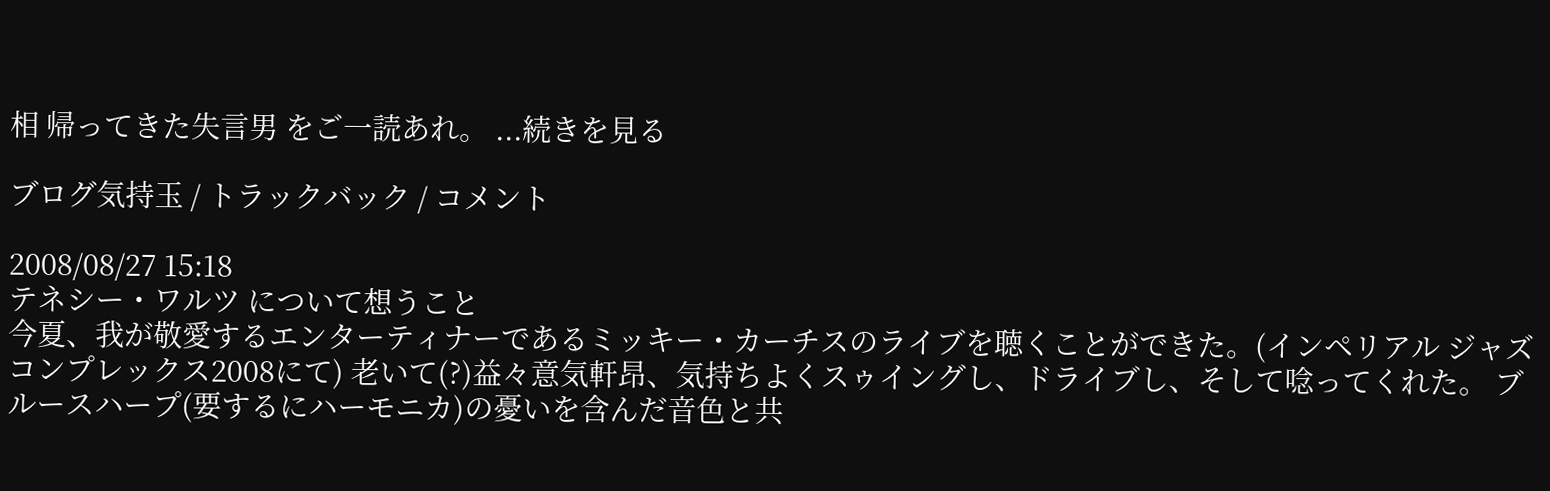相 帰ってきた失言男 をご一読あれ。 ...続きを見る

ブログ気持玉 / トラックバック / コメント

2008/08/27 15:18
テネシー・ワルツ について想うこと
今夏、我が敬愛するエンターティナーであるミッキー・カーチスのライブを聴くことができた。(インペリアル ジャズコンプレックス2008にて) 老いて(?)益々意気軒昂、気持ちよくスゥイングし、ドライブし、そして唸ってくれた。 ブルースハープ(要するにハーモニカ)の憂いを含んだ音色と共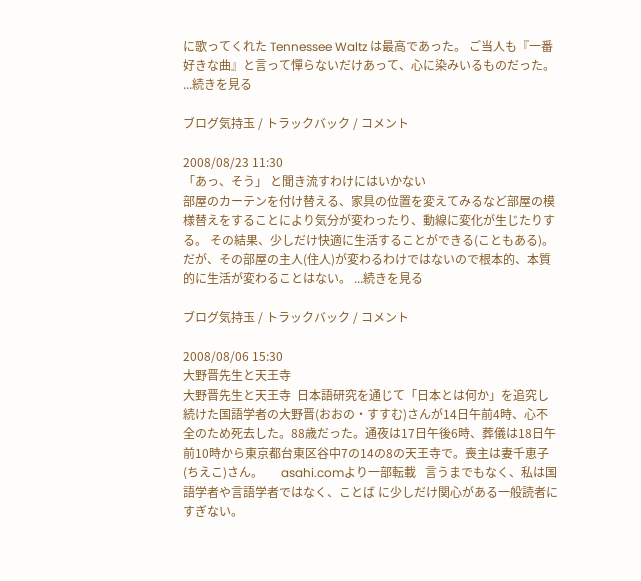に歌ってくれた Tennessee Waltz は最高であった。 ご当人も『一番好きな曲』と言って憚らないだけあって、心に染みいるものだった。 ...続きを見る

ブログ気持玉 / トラックバック / コメント

2008/08/23 11:30
「あっ、そう」 と聞き流すわけにはいかない
部屋のカーテンを付け替える、家具の位置を変えてみるなど部屋の模様替えをすることにより気分が変わったり、動線に変化が生じたりする。 その結果、少しだけ快適に生活することができる(こともある)。 だが、その部屋の主人(住人)が変わるわけではないので根本的、本質的に生活が変わることはない。 ...続きを見る

ブログ気持玉 / トラックバック / コメント

2008/08/06 15:30
大野晋先生と天王寺
大野晋先生と天王寺  日本語研究を通じて「日本とは何か」を追究し続けた国語学者の大野晋(おおの・すすむ)さんが14日午前4時、心不全のため死去した。88歳だった。通夜は17日午後6時、葬儀は18日午前10時から東京都台東区谷中7の14の8の天王寺で。喪主は妻千恵子(ちえこ)さん。      asahi.comより一部転載   言うまでもなく、私は国語学者や言語学者ではなく、ことば に少しだけ関心がある一般読者にすぎない。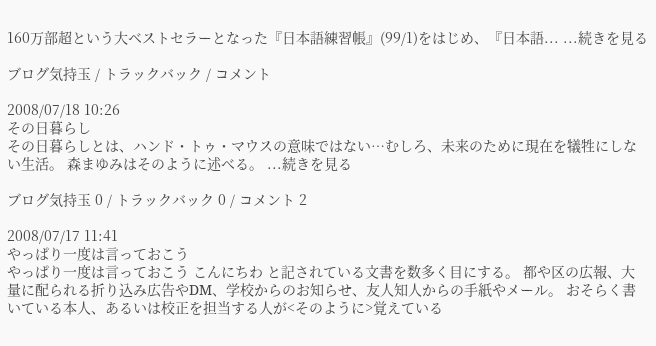160万部超という大ベストセラーとなった『日本語練習帳』(99/1)をはじめ、『日本語... ...続きを見る

ブログ気持玉 / トラックバック / コメント

2008/07/18 10:26
その日暮らし
その日暮らしとは、ハンド・トゥ・マウスの意味ではない…むしろ、未来のために現在を犠牲にしない生活。 森まゆみはそのように述べる。 ...続きを見る

ブログ気持玉 0 / トラックバック 0 / コメント 2

2008/07/17 11:41
やっぱり一度は言っておこう
やっぱり一度は言っておこう こんにちわ と記されている文書を数多く目にする。 都や区の広報、大量に配られる折り込み広告やDM、学校からのお知らせ、友人知人からの手紙やメール。 おそらく書いている本人、あるいは校正を担当する人が<そのように>覚えている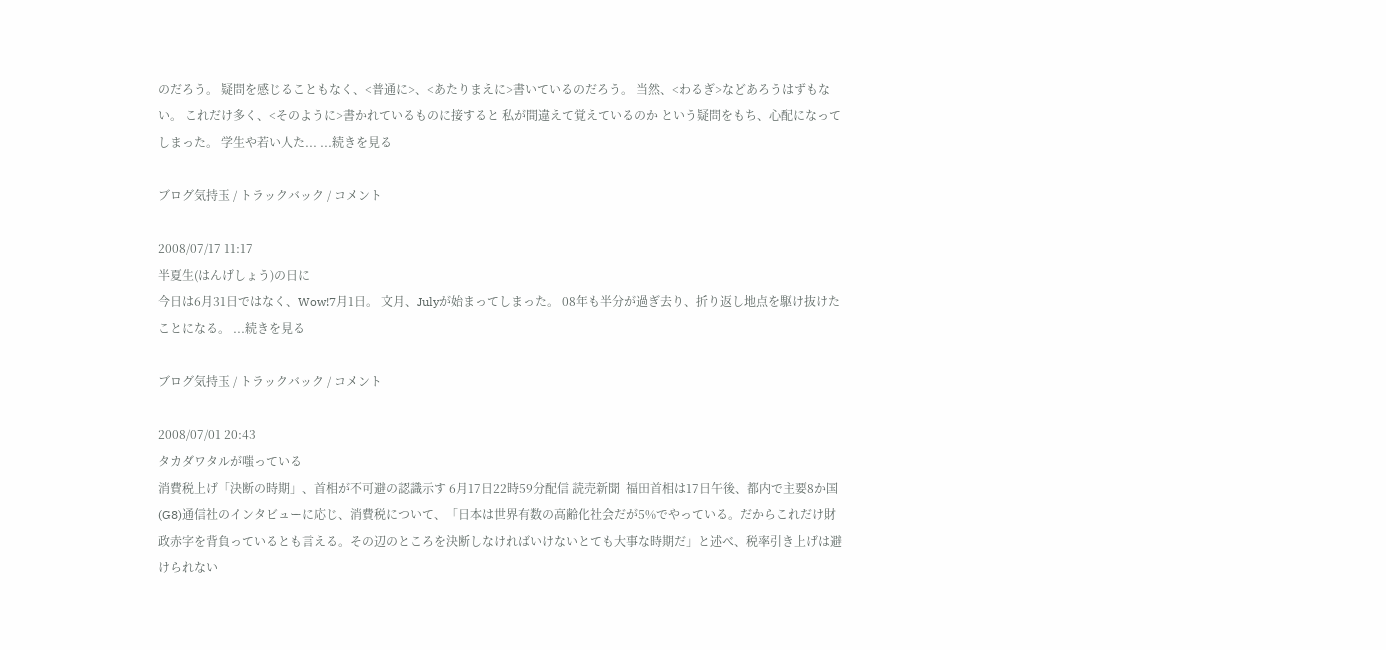のだろう。 疑問を感じることもなく、<普通に>、<あたりまえに>書いているのだろう。 当然、<わるぎ>などあろうはずもない。 これだけ多く、<そのように>書かれているものに接すると 私が間違えて覚えているのか という疑問をもち、心配になってしまった。 学生や若い人た... ...続きを見る

ブログ気持玉 / トラックバック / コメント

2008/07/17 11:17
半夏生(はんげしょう)の日に
今日は6月31日ではなく、Wow!7月1日。 文月、Julyが始まってしまった。 08年も半分が過ぎ去り、折り返し地点を駆け抜けたことになる。 ...続きを見る

ブログ気持玉 / トラックバック / コメント

2008/07/01 20:43
タカダワタルが嗤っている
消費税上げ「決断の時期」、首相が不可避の認識示す 6月17日22時59分配信 読売新聞  福田首相は17日午後、都内で主要8か国(G8)通信社のインタビューに応じ、消費税について、「日本は世界有数の高齢化社会だが5%でやっている。だからこれだけ財政赤字を背負っているとも言える。その辺のところを決断しなければいけないとても大事な時期だ」と述べ、税率引き上げは避けられない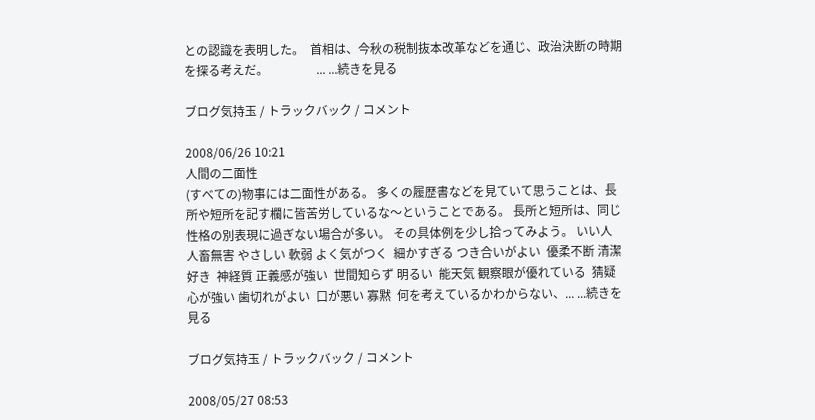との認識を表明した。  首相は、今秋の税制抜本改革などを通じ、政治決断の時期を探る考えだ。                ... ...続きを見る

ブログ気持玉 / トラックバック / コメント

2008/06/26 10:21
人間の二面性
(すべての)物事には二面性がある。 多くの履歴書などを見ていて思うことは、長所や短所を記す欄に皆苦労しているな〜ということである。 長所と短所は、同じ性格の別表現に過ぎない場合が多い。 その具体例を少し拾ってみよう。 いい人  人畜無害 やさしい 軟弱 よく気がつく  細かすぎる つき合いがよい  優柔不断 清潔好き  神経質 正義感が強い  世間知らず 明るい  能天気 観察眼が優れている  猜疑心が強い 歯切れがよい  口が悪い 寡黙  何を考えているかわからない、... ...続きを見る

ブログ気持玉 / トラックバック / コメント

2008/05/27 08:53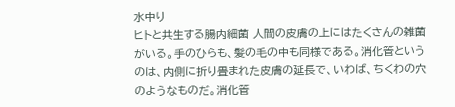水中り
ヒトと共生する腸内細菌 人間の皮膚の上にはたくさんの雑菌がいる。手のひらも、髪の毛の中も同様である。消化管というのは、内側に折り畳まれた皮膚の延長で、いわば、ちくわの穴のようなものだ。消化管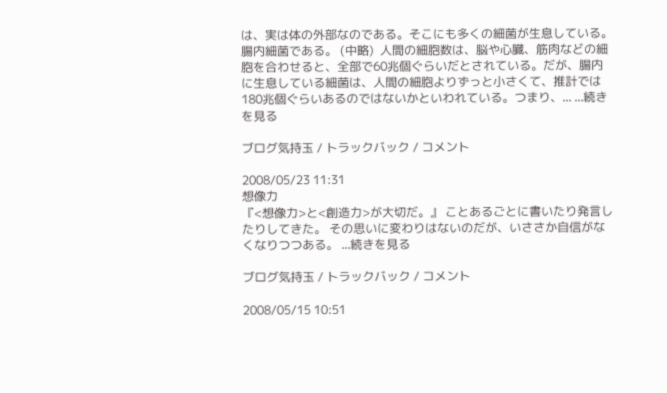は、実は体の外部なのである。そこにも多くの細菌が生息している。腸内細菌である。 (中略)  人間の細胞数は、脳や心臓、筋肉などの細胞を合わせると、全部で60兆個ぐらいだとされている。だが、腸内に生息している細菌は、人間の細胞よりずっと小さくて、推計では180兆個ぐらいあるのではないかといわれている。つまり、... ...続きを見る

ブログ気持玉 / トラックバック / コメント

2008/05/23 11:31
想像力
『<想像力>と<創造力>が大切だ。』 ことあるごとに書いたり発言したりしてきた。 その思いに変わりはないのだが、いささか自信がなくなりつつある。 ...続きを見る

ブログ気持玉 / トラックバック / コメント

2008/05/15 10:51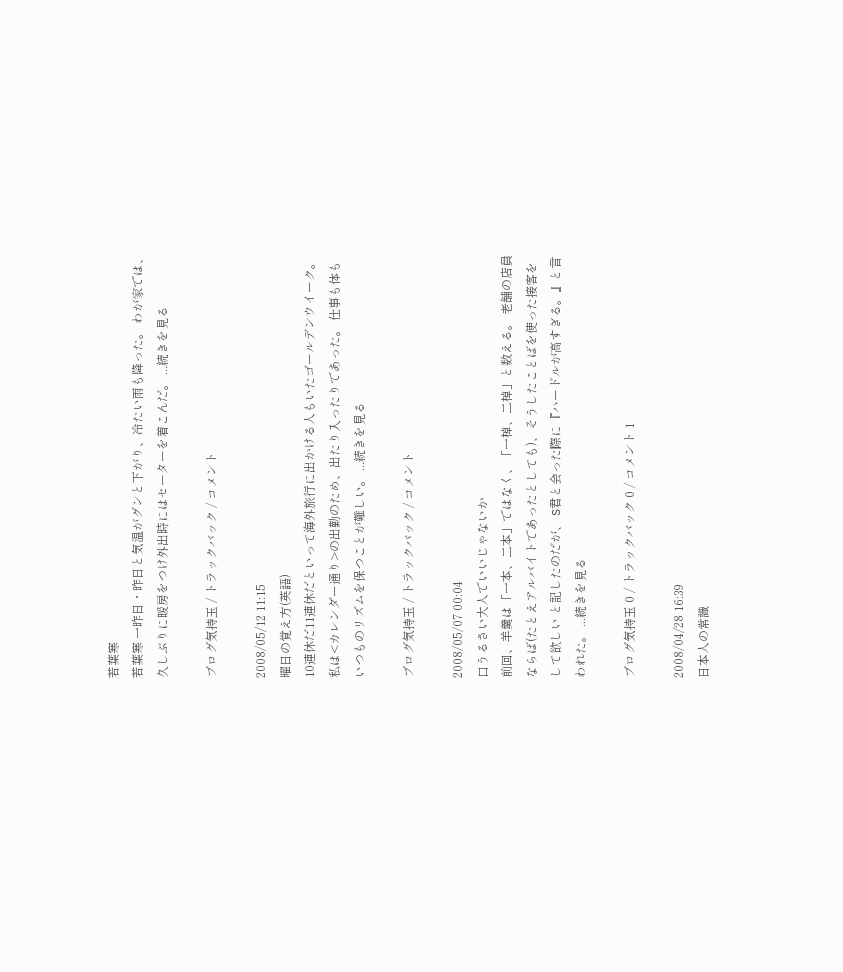若葉寒
若葉寒 一昨日・昨日と気温がグンと下がり、冷たい雨も降った。 わが家では、久しぶりに暖房をつけ外出時にはセーターを着こんだ。 ...続きを見る

ブログ気持玉 / トラックバック / コメント

2008/05/12 11:15
曜日の覚え方(英語)
10連休だ11連休だといって海外旅行に出かける人もいたゴールデンウイーク。 私は<カレンダー通り>の出勤のため、出たり入ったりであった。 仕事も体もいつものリズムを保つことが難しい。 ...続きを見る

ブログ気持玉 / トラックバック / コメント

2008/05/07 00:04
口うるさい大人でいいじゃないか
前回、羊羹は「一本、二本」ではなく、「一棹、二棹」と数える。 老舗の店員ならば(たとえアルバイトであったとしても)、そうしたことばを使った接客をして欲しい と記したのだが、 S君と会った際に『ハードルが高すぎる。』と言われた。 ...続きを見る

ブログ気持玉 0 / トラックバック 0 / コメント 1

2008/04/28 16:39
日本人の常識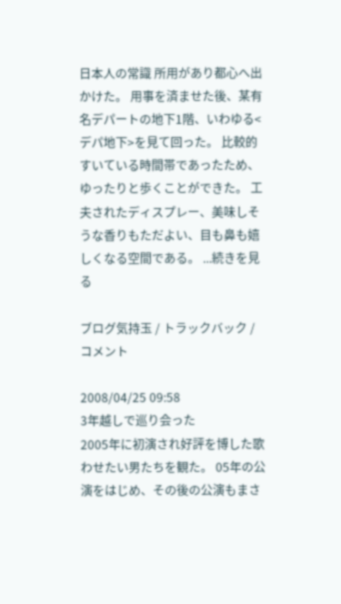日本人の常識 所用があり都心へ出かけた。 用事を済ませた後、某有名デパートの地下1階、いわゆる<デパ地下>を見て回った。 比較的すいている時間帯であったため、ゆったりと歩くことができた。 工夫されたディスプレー、美味しそうな香りもただよい、目も鼻も嬉しくなる空間である。 ...続きを見る

ブログ気持玉 / トラックバック / コメント

2008/04/25 09:58
3年越しで巡り会った
2005年に初演され好評を博した歌わせたい男たちを観た。 05年の公演をはじめ、その後の公演もまさ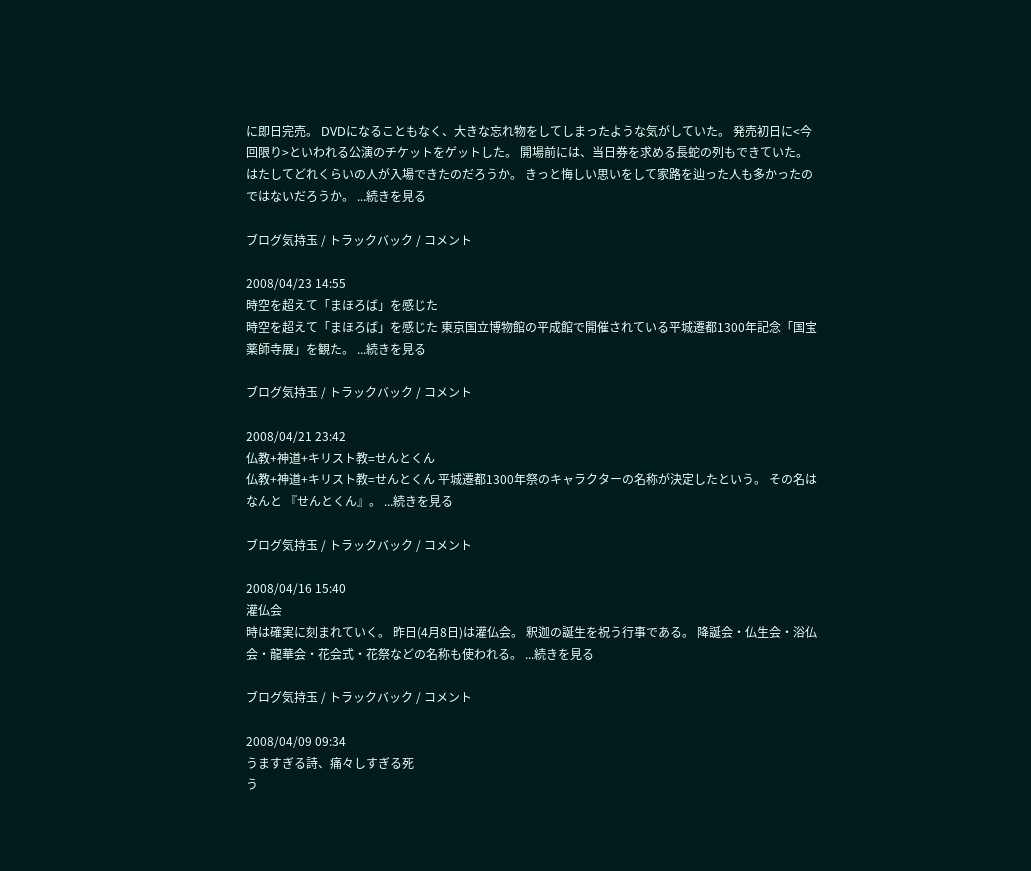に即日完売。 DVDになることもなく、大きな忘れ物をしてしまったような気がしていた。 発売初日に<今回限り>といわれる公演のチケットをゲットした。 開場前には、当日券を求める長蛇の列もできていた。 はたしてどれくらいの人が入場できたのだろうか。 きっと悔しい思いをして家路を辿った人も多かったのではないだろうか。 ...続きを見る

ブログ気持玉 / トラックバック / コメント

2008/04/23 14:55
時空を超えて「まほろば」を感じた
時空を超えて「まほろば」を感じた 東京国立博物館の平成館で開催されている平城遷都1300年記念「国宝 薬師寺展」を観た。 ...続きを見る

ブログ気持玉 / トラックバック / コメント

2008/04/21 23:42
仏教+神道+キリスト教=せんとくん
仏教+神道+キリスト教=せんとくん 平城遷都1300年祭のキャラクターの名称が決定したという。 その名はなんと 『せんとくん』。 ...続きを見る

ブログ気持玉 / トラックバック / コメント

2008/04/16 15:40
灌仏会
時は確実に刻まれていく。 昨日(4月8日)は灌仏会。 釈迦の誕生を祝う行事である。 降誕会・仏生会・浴仏会・龍華会・花会式・花祭などの名称も使われる。 ...続きを見る

ブログ気持玉 / トラックバック / コメント

2008/04/09 09:34
うますぎる詩、痛々しすぎる死
う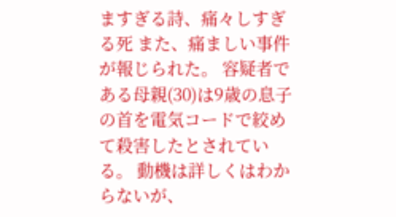ますぎる詩、痛々しすぎる死 また、痛ましい事件が報じられた。 容疑者である母親(30)は9歳の息子の首を電気コードで絞めて殺害したとされている。 動機は詳しくはわからないが、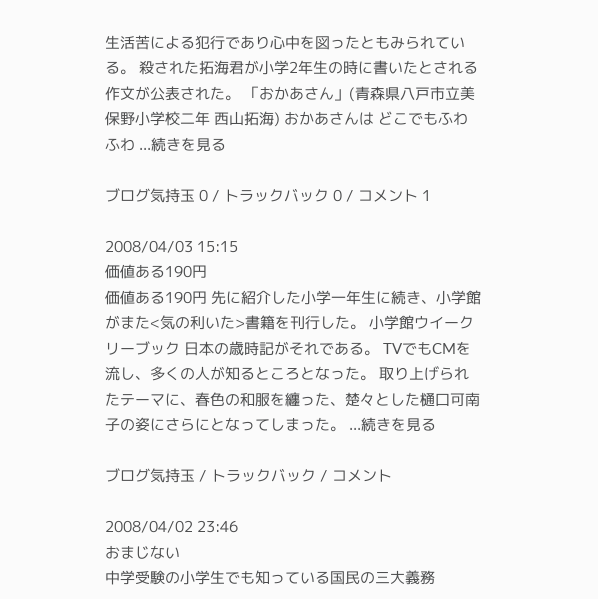生活苦による犯行であり心中を図ったともみられている。 殺された拓海君が小学2年生の時に書いたとされる作文が公表された。 「おかあさん」(青森県八戸市立美保野小学校二年 西山拓海) おかあさんは どこでもふわふわ ...続きを見る

ブログ気持玉 0 / トラックバック 0 / コメント 1

2008/04/03 15:15
価値ある190円
価値ある190円 先に紹介した小学一年生に続き、小学館がまた<気の利いた>書籍を刊行した。 小学館ウイークリーブック 日本の歳時記がそれである。 TVでもCMを流し、多くの人が知るところとなった。 取り上げられたテーマに、春色の和服を纏った、楚々とした樋口可南子の姿にさらにとなってしまった。 ...続きを見る

ブログ気持玉 / トラックバック / コメント

2008/04/02 23:46
おまじない
中学受験の小学生でも知っている国民の三大義務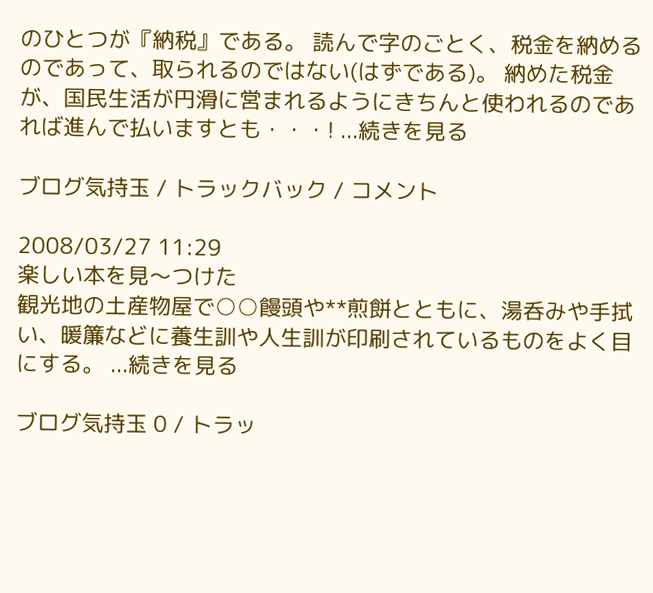のひとつが『納税』である。 読んで字のごとく、税金を納めるのであって、取られるのではない(はずである)。 納めた税金が、国民生活が円滑に営まれるようにきちんと使われるのであれば進んで払いますとも・・・! ...続きを見る

ブログ気持玉 / トラックバック / コメント

2008/03/27 11:29
楽しい本を見〜つけた
観光地の土産物屋で○○饅頭や**煎餅とともに、湯呑みや手拭い、暖簾などに養生訓や人生訓が印刷されているものをよく目にする。 ...続きを見る

ブログ気持玉 0 / トラッ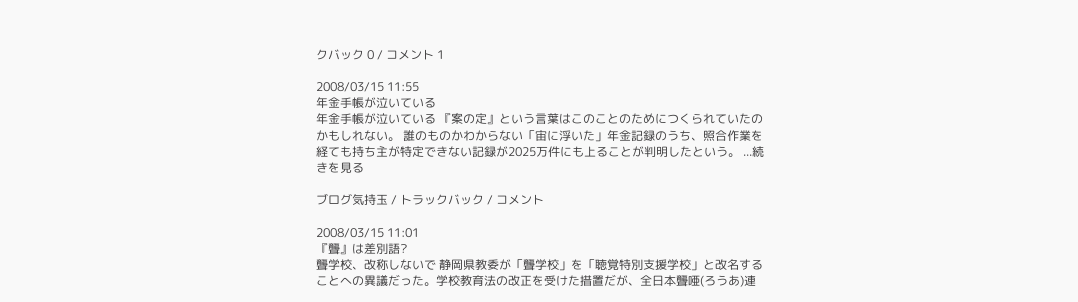クバック 0 / コメント 1

2008/03/15 11:55
年金手帳が泣いている
年金手帳が泣いている 『案の定』という言葉はこのことのためにつくられていたのかもしれない。 誰のものかわからない「宙に浮いた」年金記録のうち、照合作業を経ても持ち主が特定できない記録が2025万件にも上ることが判明したという。 ...続きを見る

ブログ気持玉 / トラックバック / コメント

2008/03/15 11:01
『聾』は差別語?
聾学校、改称しないで 静岡県教委が「聾学校」を「聴覚特別支援学校」と改名することへの異議だった。学校教育法の改正を受けた措置だが、全日本聾唖(ろうあ)連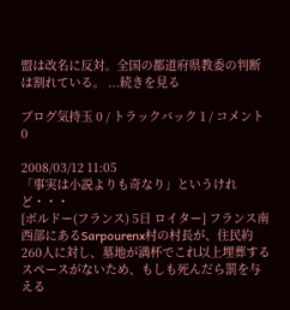盟は改名に反対。全国の都道府県教委の判断は割れている。 ...続きを見る

ブログ気持玉 0 / トラックバック 1 / コメント 0

2008/03/12 11:05
「事実は小説よりも奇なり」というけれど・・・
[ボルドー(フランス) 5日 ロイター] フランス南西部にあるSarpourenx村の村長が、住民約260人に対し、墓地が満杯でこれ以上埋葬するスペースがないため、もしも死んだら罰を与える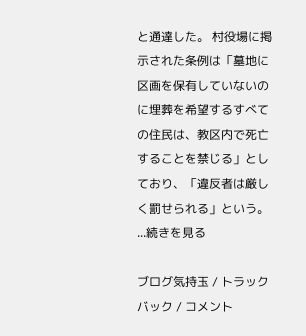と通達した。 村役場に掲示された条例は「墓地に区画を保有していないのに埋葬を希望するすべての住民は、教区内で死亡することを禁じる」としており、「違反者は厳しく罰せられる」という。 ...続きを見る

ブログ気持玉 / トラックバック / コメント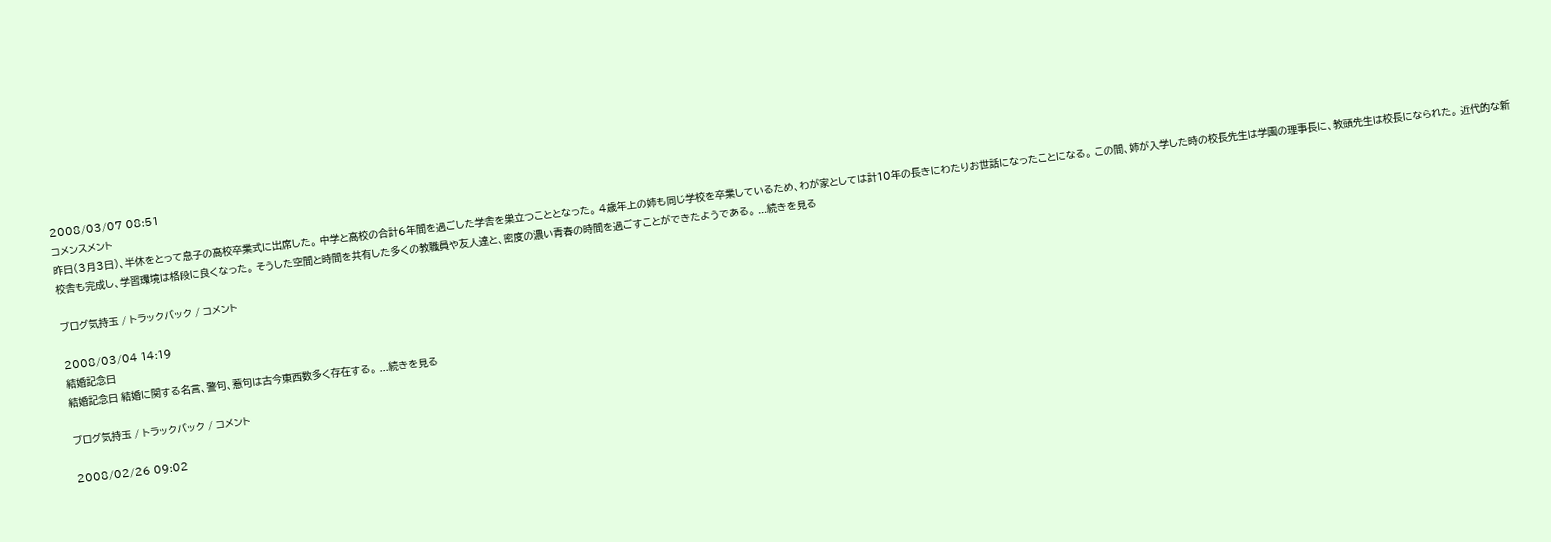2008/03/07 08:51
コメンスメント
昨日(3月3日)、半休をとって息子の高校卒業式に出席した。 中学と高校の合計6年間を過ごした学舎を巣立つこととなった。 4歳年上の姉も同じ学校を卒業しているため、わが家としては計10年の長きにわたりお世話になったことになる。 この間、姉が入学した時の校長先生は学園の理事長に、教頭先生は校長になられた。 近代的な新校舎も完成し、学習環境は格段に良くなった。 そうした空間と時間を共有した多くの教職員や友人達と、密度の濃い青春の時間を過ごすことができたようである。 ...続きを見る

ブログ気持玉 / トラックバック / コメント

2008/03/04 14:19
結婚記念日
結婚記念日 結婚に関する名言、警句、惹句は古今東西数多く存在する。 ...続きを見る

ブログ気持玉 / トラックバック / コメント

2008/02/26 09:02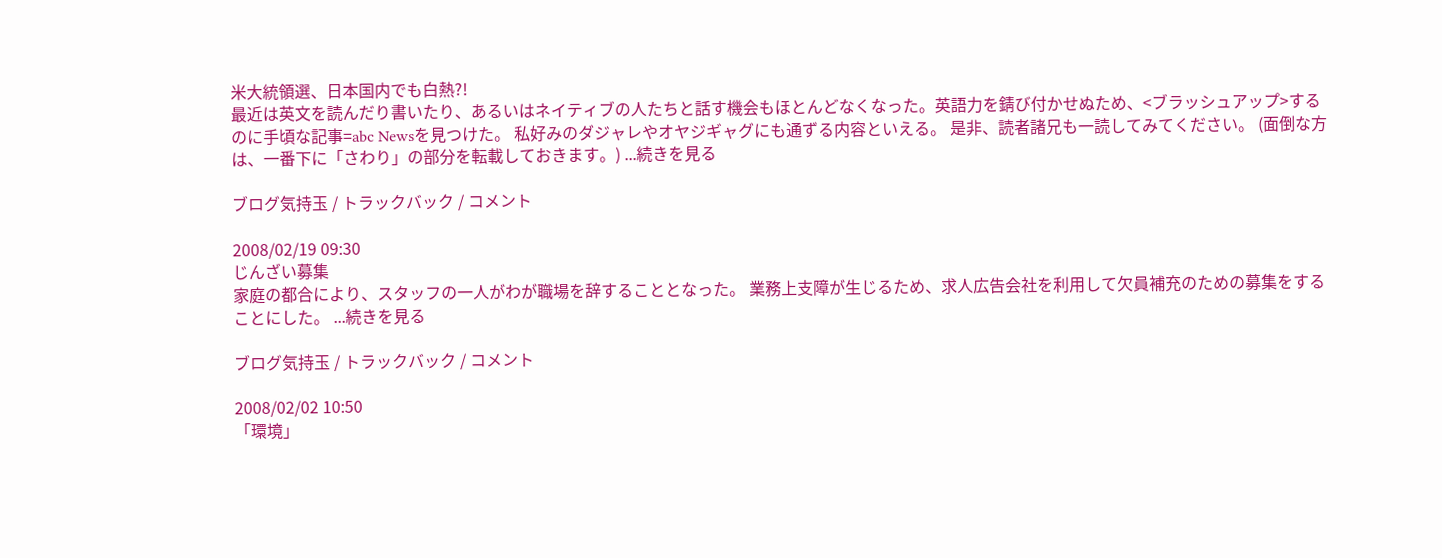米大統領選、日本国内でも白熱?!
最近は英文を読んだり書いたり、あるいはネイティブの人たちと話す機会もほとんどなくなった。英語力を錆び付かせぬため、<ブラッシュアップ>するのに手頃な記事=abc Newsを見つけた。 私好みのダジャレやオヤジギャグにも通ずる内容といえる。 是非、読者諸兄も一読してみてください。 (面倒な方は、一番下に「さわり」の部分を転載しておきます。) ...続きを見る

ブログ気持玉 / トラックバック / コメント

2008/02/19 09:30
じんざい募集
家庭の都合により、スタッフの一人がわが職場を辞することとなった。 業務上支障が生じるため、求人広告会社を利用して欠員補充のための募集をすることにした。 ...続きを見る

ブログ気持玉 / トラックバック / コメント

2008/02/02 10:50
「環境」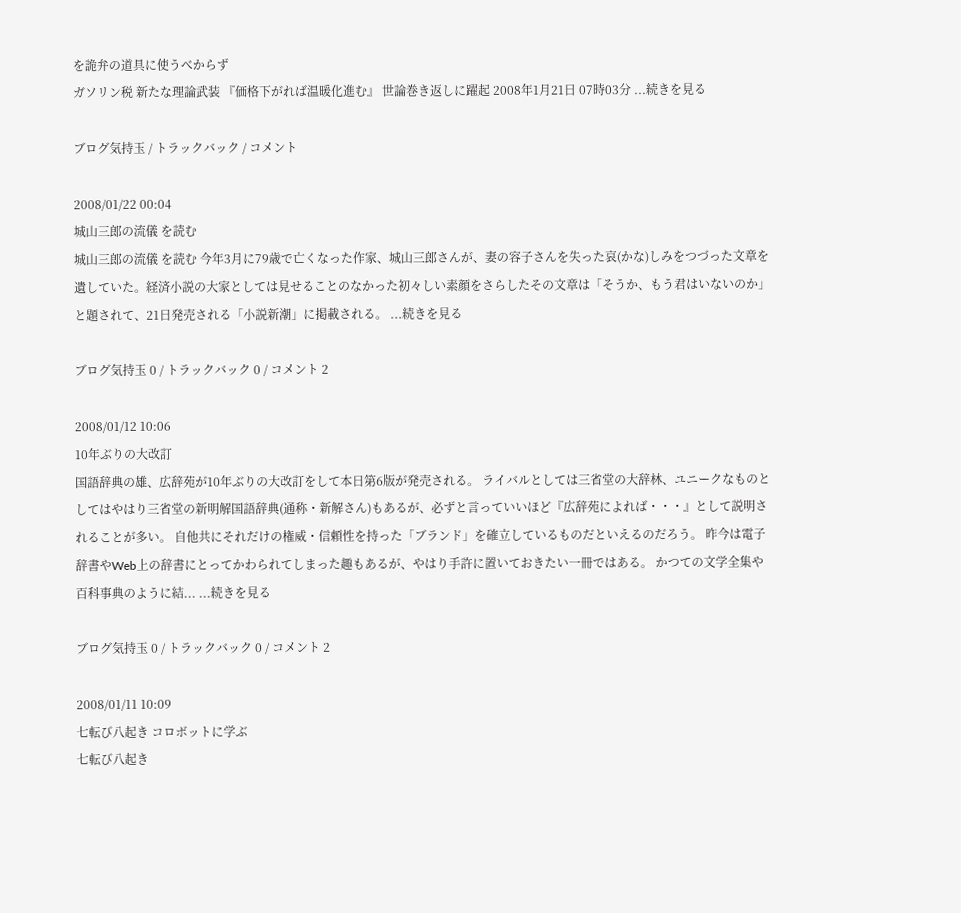を詭弁の道具に使うべからず
ガソリン税 新たな理論武装 『価格下がれば温暖化進む』 世論巻き返しに躍起 2008年1月21日 07時03分 ...続きを見る

ブログ気持玉 / トラックバック / コメント

2008/01/22 00:04
城山三郎の流儀 を読む
城山三郎の流儀 を読む 今年3月に79歳で亡くなった作家、城山三郎さんが、妻の容子さんを失った哀(かな)しみをつづった文章を遺していた。経済小説の大家としては見せることのなかった初々しい素顔をさらしたその文章は「そうか、もう君はいないのか」と題されて、21日発売される「小説新潮」に掲載される。 ...続きを見る

ブログ気持玉 0 / トラックバック 0 / コメント 2

2008/01/12 10:06
10年ぶりの大改訂
国語辞典の雄、広辞苑が10年ぶりの大改訂をして本日第6版が発売される。 ライバルとしては三省堂の大辞林、ユニークなものとしてはやはり三省堂の新明解国語辞典(通称・新解さん)もあるが、必ずと言っていいほど『広辞苑によれば・・・』として説明されることが多い。 自他共にそれだけの権威・信頼性を持った「ブランド」を確立しているものだといえるのだろう。 昨今は電子辞書やWeb上の辞書にとってかわられてしまった趣もあるが、やはり手許に置いておきたい一冊ではある。 かつての文学全集や百科事典のように結... ...続きを見る

ブログ気持玉 0 / トラックバック 0 / コメント 2

2008/01/11 10:09
七転び八起き コロボットに学ぶ
七転び八起き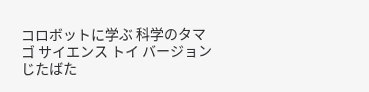コロボットに学ぶ 科学のタマゴ サイエンス トイ バージョン  じたばた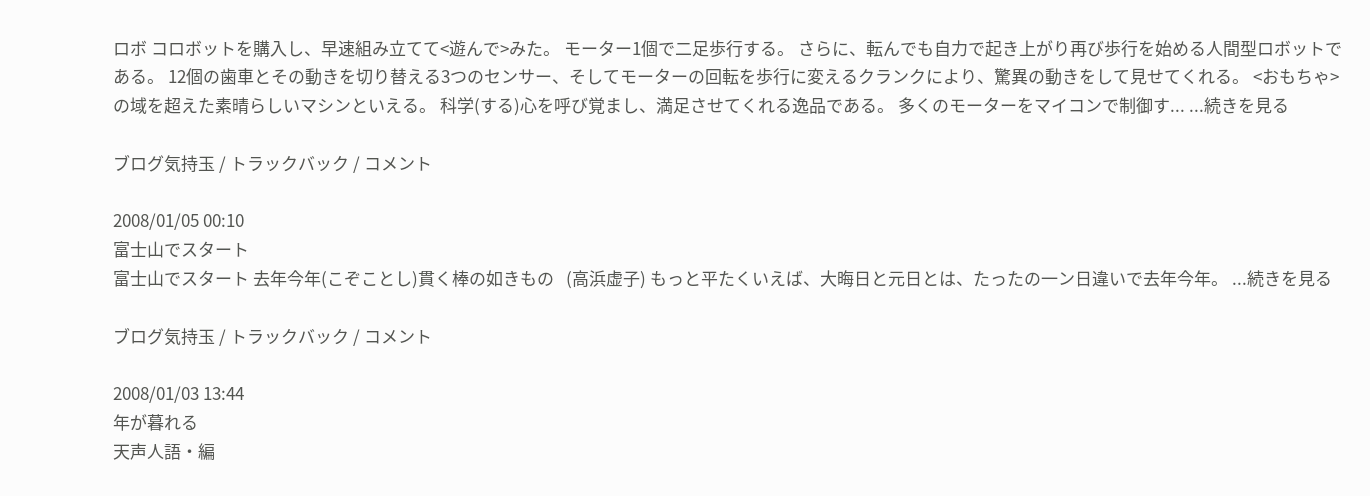ロボ コロボットを購入し、早速組み立てて<遊んで>みた。 モーター1個で二足歩行する。 さらに、転んでも自力で起き上がり再び歩行を始める人間型ロボットである。 12個の歯車とその動きを切り替える3つのセンサー、そしてモーターの回転を歩行に変えるクランクにより、驚異の動きをして見せてくれる。 <おもちゃ>の域を超えた素晴らしいマシンといえる。 科学(する)心を呼び覚まし、満足させてくれる逸品である。 多くのモーターをマイコンで制御す... ...続きを見る

ブログ気持玉 / トラックバック / コメント

2008/01/05 00:10
富士山でスタート
富士山でスタート 去年今年(こぞことし)貫く棒の如きもの   (高浜虚子) もっと平たくいえば、大晦日と元日とは、たったの一ン日違いで去年今年。 ...続きを見る

ブログ気持玉 / トラックバック / コメント

2008/01/03 13:44
年が暮れる
天声人語・編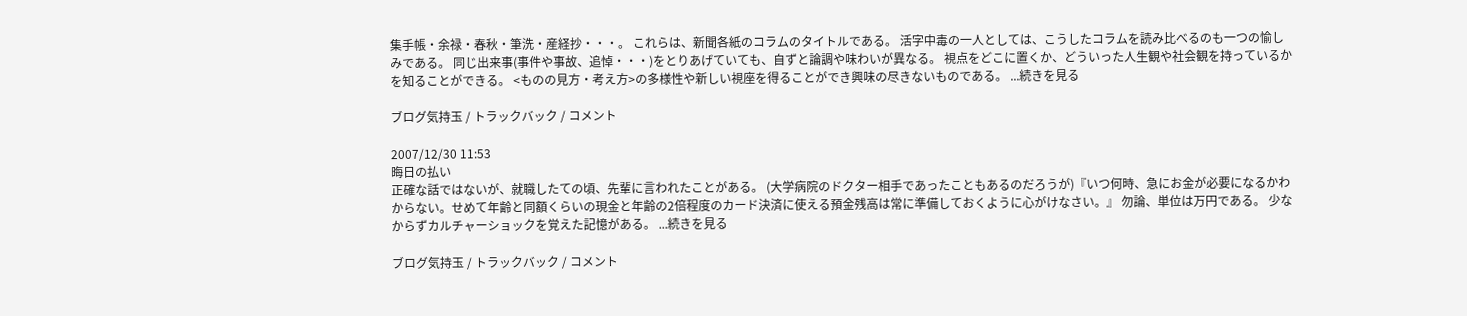集手帳・余禄・春秋・筆洗・産経抄・・・。 これらは、新聞各紙のコラムのタイトルである。 活字中毒の一人としては、こうしたコラムを読み比べるのも一つの愉しみである。 同じ出来事(事件や事故、追悼・・・)をとりあげていても、自ずと論調や味わいが異なる。 視点をどこに置くか、どういった人生観や社会観を持っているかを知ることができる。 <ものの見方・考え方>の多様性や新しい視座を得ることができ興味の尽きないものである。 ...続きを見る

ブログ気持玉 / トラックバック / コメント

2007/12/30 11:53
晦日の払い
正確な話ではないが、就職したての頃、先輩に言われたことがある。 (大学病院のドクター相手であったこともあるのだろうが)『いつ何時、急にお金が必要になるかわからない。せめて年齢と同額くらいの現金と年齢の2倍程度のカード決済に使える預金残高は常に準備しておくように心がけなさい。』 勿論、単位は万円である。 少なからずカルチャーショックを覚えた記憶がある。 ...続きを見る

ブログ気持玉 / トラックバック / コメント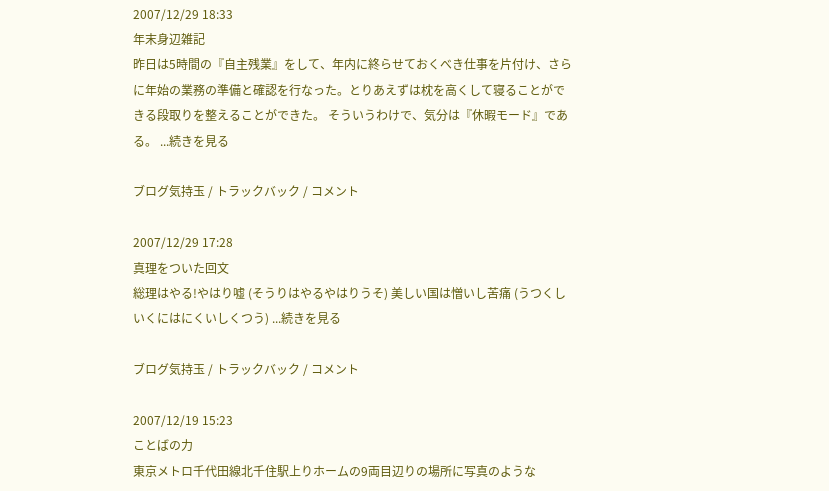2007/12/29 18:33
年末身辺雑記
昨日は5時間の『自主残業』をして、年内に終らせておくべき仕事を片付け、さらに年始の業務の準備と確認を行なった。とりあえずは枕を高くして寝ることができる段取りを整えることができた。 そういうわけで、気分は『休暇モード』である。 ...続きを見る

ブログ気持玉 / トラックバック / コメント

2007/12/29 17:28
真理をついた回文
総理はやる!やはり嘘 (そうりはやるやはりうそ) 美しい国は憎いし苦痛 (うつくしいくにはにくいしくつう) ...続きを見る

ブログ気持玉 / トラックバック / コメント

2007/12/19 15:23
ことばの力
東京メトロ千代田線北千住駅上りホームの9両目辺りの場所に写真のような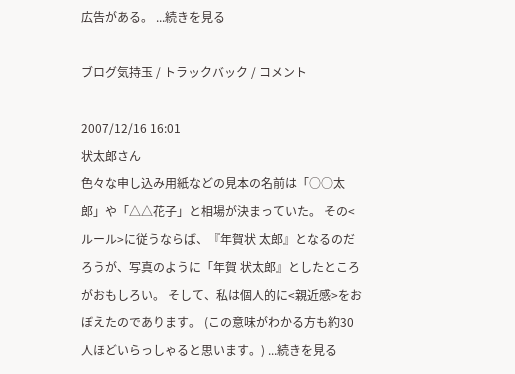広告がある。 ...続きを見る

ブログ気持玉 / トラックバック / コメント

2007/12/16 16:01
状太郎さん
色々な申し込み用紙などの見本の名前は「○○太郎」や「△△花子」と相場が決まっていた。 その<ルール>に従うならば、『年賀状 太郎』となるのだろうが、写真のように「年賀 状太郎』としたところがおもしろい。 そして、私は個人的に<親近感>をおぼえたのであります。 (この意味がわかる方も約30人ほどいらっしゃると思います。) ...続きを見る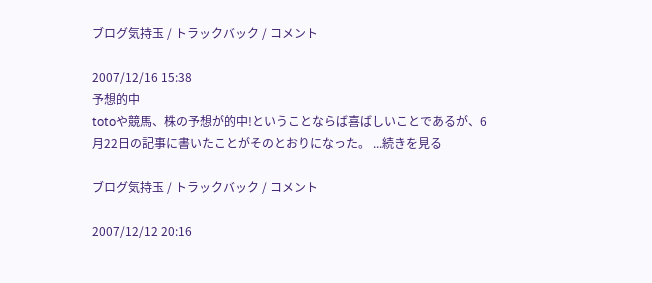ブログ気持玉 / トラックバック / コメント

2007/12/16 15:38
予想的中
totoや競馬、株の予想が的中!ということならば喜ばしいことであるが、6月22日の記事に書いたことがそのとおりになった。 ...続きを見る

ブログ気持玉 / トラックバック / コメント

2007/12/12 20:16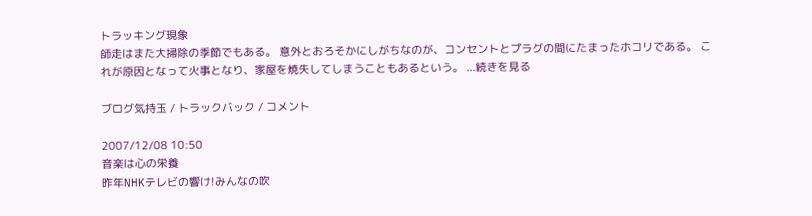トラッキング現象
師走はまた大掃除の季節でもある。 意外とおろそかにしがちなのが、コンセントとプラグの間にたまったホコリである。 これが原因となって火事となり、家屋を焼失してしまうこともあるという。 ...続きを見る

ブログ気持玉 / トラックバック / コメント

2007/12/08 10:50
音楽は心の栄養
昨年NHKテレビの響け!みんなの吹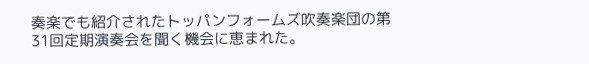奏楽でも紹介されたトッパンフォームズ吹奏楽団の第31回定期演奏会を聞く機会に恵まれた。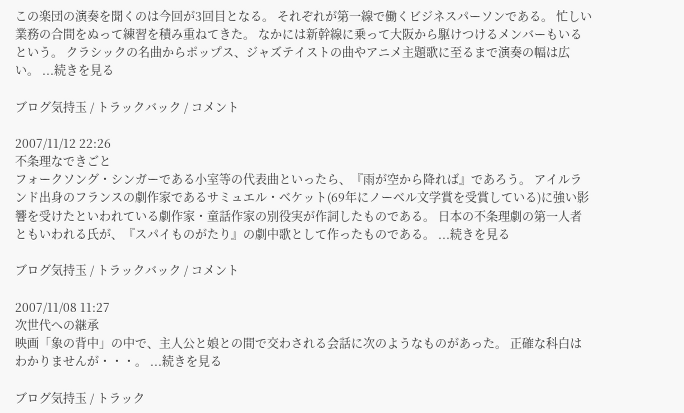この楽団の演奏を聞くのは今回が3回目となる。 それぞれが第一線で働くビジネスパーソンである。 忙しい業務の合間をぬって練習を積み重ねてきた。 なかには新幹線に乗って大阪から駆けつけるメンバーもいるという。 クラシックの名曲からポップス、ジャズテイストの曲やアニメ主題歌に至るまで演奏の幅は広い。 ...続きを見る

ブログ気持玉 / トラックバック / コメント

2007/11/12 22:26
不条理なできごと
フォークソング・シンガーである小室等の代表曲といったら、『雨が空から降れば』であろう。 アイルランド出身のフランスの劇作家であるサミュエル・ベケット(69年にノーベル文学賞を受賞している)に強い影響を受けたといわれている劇作家・童話作家の別役実が作詞したものである。 日本の不条理劇の第一人者ともいわれる氏が、『スパイものがたり』の劇中歌として作ったものである。 ...続きを見る

ブログ気持玉 / トラックバック / コメント

2007/11/08 11:27
次世代への継承
映画「象の背中」の中で、主人公と娘との間で交わされる会話に次のようなものがあった。 正確な科白はわかりませんが・・・。 ...続きを見る

ブログ気持玉 / トラック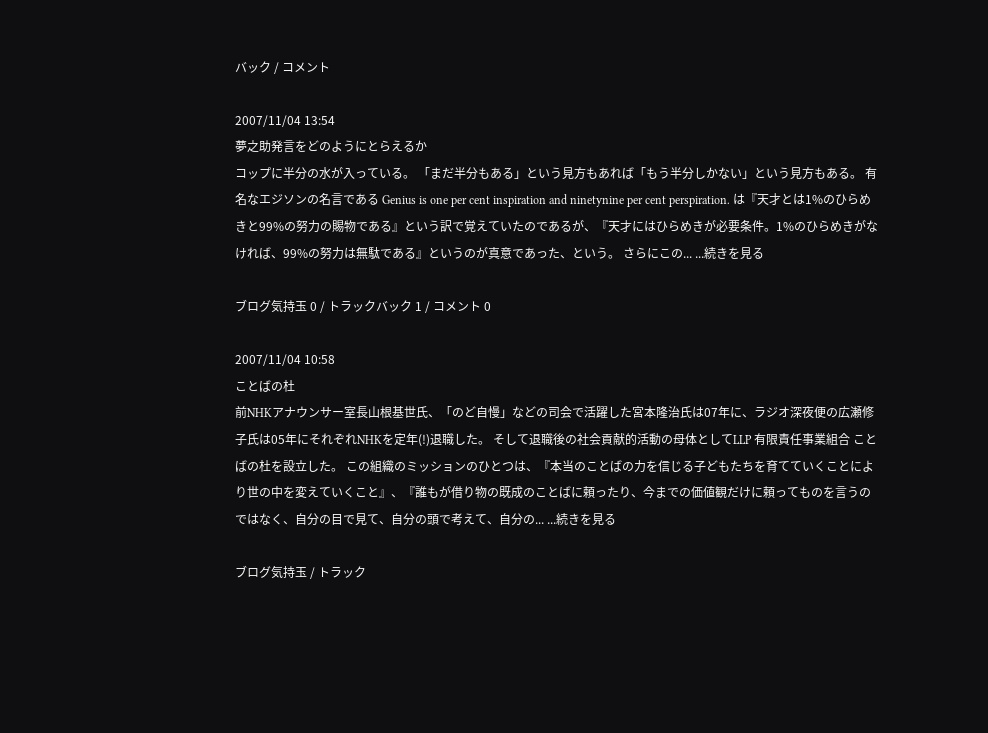バック / コメント

2007/11/04 13:54
夢之助発言をどのようにとらえるか
コップに半分の水が入っている。 「まだ半分もある」という見方もあれば「もう半分しかない」という見方もある。 有名なエジソンの名言である Genius is one per cent inspiration and ninetynine per cent perspiration. は『天才とは1%のひらめきと99%の努力の賜物である』という訳で覚えていたのであるが、『天才にはひらめきが必要条件。1%のひらめきがなければ、99%の努力は無駄である』というのが真意であった、という。 さらにこの... ...続きを見る

ブログ気持玉 0 / トラックバック 1 / コメント 0

2007/11/04 10:58
ことばの杜
前NHKアナウンサー室長山根基世氏、「のど自慢」などの司会で活躍した宮本隆治氏は07年に、ラジオ深夜便の広瀬修子氏は05年にそれぞれNHKを定年(!)退職した。 そして退職後の社会貢献的活動の母体としてLLP 有限責任事業組合 ことばの杜を設立した。 この組織のミッションのひとつは、『本当のことばの力を信じる子どもたちを育てていくことにより世の中を変えていくこと』、『誰もが借り物の既成のことばに頼ったり、今までの価値観だけに頼ってものを言うのではなく、自分の目で見て、自分の頭で考えて、自分の... ...続きを見る

ブログ気持玉 / トラック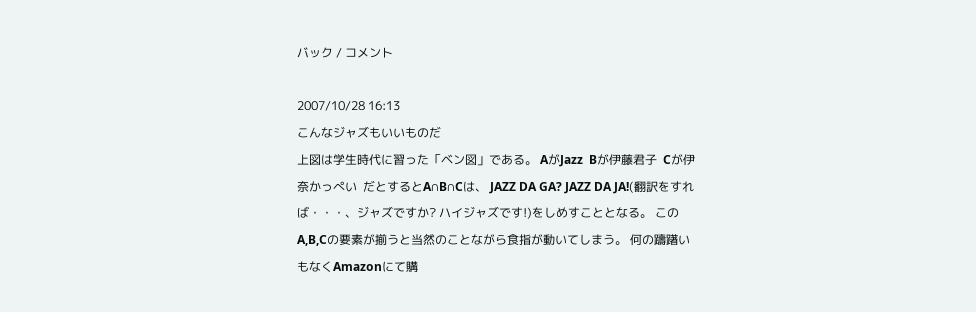バック / コメント

2007/10/28 16:13
こんなジャズもいいものだ
上図は学生時代に習った「ベン図」である。 AがJazz  Bが伊藤君子  Cが伊奈かっぺい  だとするとA∩B∩Cは、 JAZZ DA GA? JAZZ DA JA!(翻訳をすれば・・・、ジャズですか? ハイジャズです!)をしめすこととなる。 このA,B,Cの要素が揃うと当然のことながら食指が動いてしまう。 何の躊躇いもなくAmazonにて購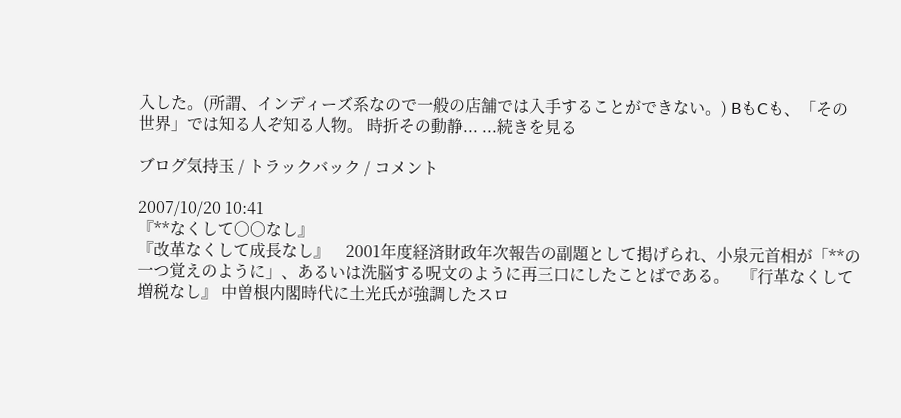入した。(所謂、インディーズ系なので一般の店舗では入手することができない。) BもCも、「その世界」では知る人ぞ知る人物。 時折その動静... ...続きを見る

ブログ気持玉 / トラックバック / コメント

2007/10/20 10:41
『**なくして○○なし』
『改革なくして成長なし』    2001年度経済財政年次報告の副題として掲げられ、小泉元首相が「**の一つ覚えのように」、あるいは洗脳する呪文のように再三口にしたことばである。   『行革なくして増税なし』 中曽根内閣時代に土光氏が強調したスロ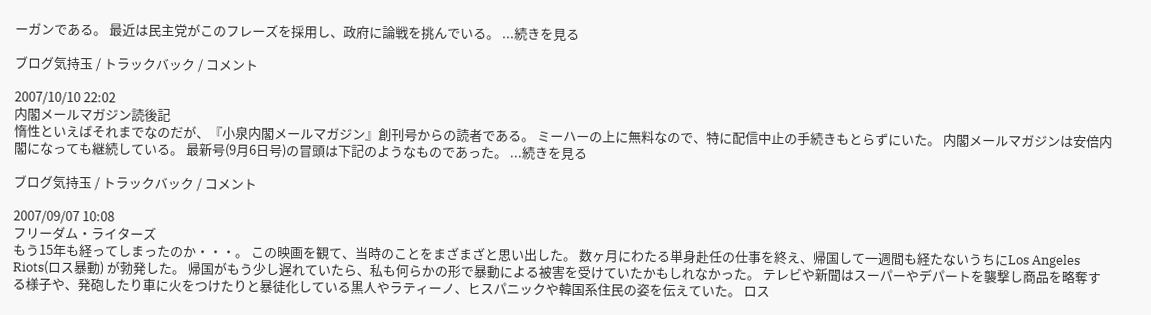ーガンである。 最近は民主党がこのフレーズを採用し、政府に論戦を挑んでいる。 ...続きを見る

ブログ気持玉 / トラックバック / コメント

2007/10/10 22:02
内閣メールマガジン読後記
惰性といえばそれまでなのだが、『小泉内閣メールマガジン』創刊号からの読者である。 ミーハーの上に無料なので、特に配信中止の手続きもとらずにいた。 内閣メールマガジンは安倍内閣になっても継続している。 最新号(9月6日号)の冒頭は下記のようなものであった。 ...続きを見る

ブログ気持玉 / トラックバック / コメント

2007/09/07 10:08
フリーダム・ライターズ
もう15年も経ってしまったのか・・・。 この映画を観て、当時のことをまざまざと思い出した。 数ヶ月にわたる単身赴任の仕事を終え、帰国して一週間も経たないうちにLos Angeles Riots(ロス暴動) が勃発した。 帰国がもう少し遅れていたら、私も何らかの形で暴動による被害を受けていたかもしれなかった。 テレビや新聞はスーパーやデパートを襲撃し商品を略奪する様子や、発砲したり車に火をつけたりと暴徒化している黒人やラティーノ、ヒスパニックや韓国系住民の姿を伝えていた。 ロス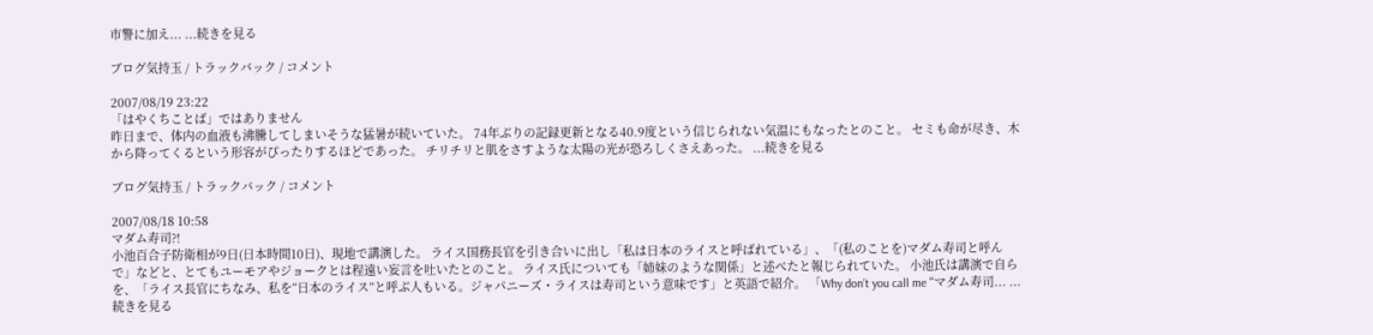市警に加え... ...続きを見る

ブログ気持玉 / トラックバック / コメント

2007/08/19 23:22
「はやくちことば」ではありません
昨日まで、体内の血液も沸騰してしまいそうな猛暑が続いていた。 74年ぶりの記録更新となる40.9度という信じられない気温にもなったとのこと。 セミも命が尽き、木から降ってくるという形容がぴったりするほどであった。 チリチリと肌をさすような太陽の光が恐ろしくさえあった。 ...続きを見る

ブログ気持玉 / トラックバック / コメント

2007/08/18 10:58
マダム寿司?!
小池百合子防衛相が9日(日本時間10日)、現地で講演した。 ライス国務長官を引き合いに出し「私は日本のライスと呼ばれている」、「(私のことを)マダム寿司と呼んで」などと、とてもユーモアやジョークとは程遠い妄言を吐いたとのこと。 ライス氏についても「姉妹のような関係」と述べたと報じられていた。 小池氏は講演で自らを、「ライス長官にちなみ、私を“日本のライス”と呼ぶ人もいる。ジャパニーズ・ライスは寿司という意味です」と英語で紹介。 「Why don’t you call me “マダム寿司... ...続きを見る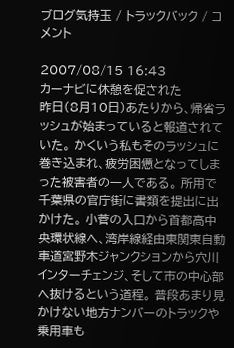ブログ気持玉 / トラックバック / コメント

2007/08/15 16:43
カーナビに休憩を促された
昨日(8月10日)あたりから、帰省ラッシュが始まっていると報道されていた。 かくいう私もそのラッシュに巻き込まれ、疲労困憊となってしまった被害者の一人である。 所用で千葉県の官庁街に書類を提出に出かけた。 小菅の入口から首都高中央環状線へ、湾岸線経由東関東自動車道宮野木ジャンクションから穴川インターチェンジ、そして市の中心部へ抜けるという道程。 普段あまり見かけない地方ナンバーのトラックや乗用車も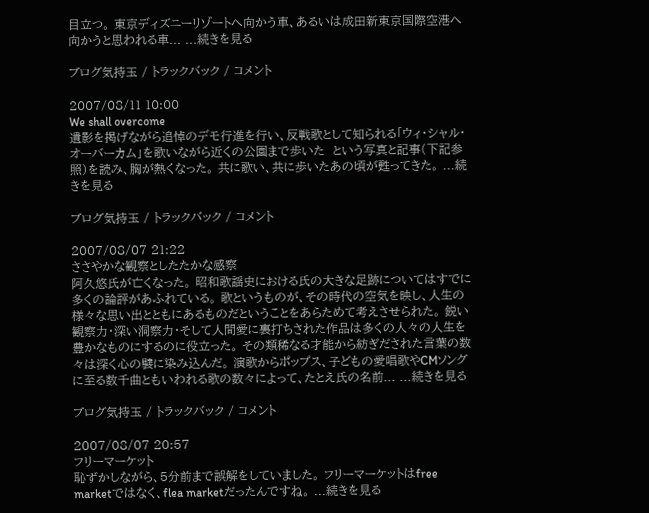目立つ。 東京ディズニーリゾートへ向かう車、あるいは成田新東京国際空港へ向かうと思われる車... ...続きを見る

ブログ気持玉 / トラックバック / コメント

2007/08/11 10:00
We shall overcome
遺影を掲げながら追悼のデモ行進を行い、反戦歌として知られる「ウィ・シャル・オーバーカム」を歌いながら近くの公園まで歩いた  という写真と記事(下記参照)を読み、胸が熱くなった。 共に歌い、共に歩いたあの頃が甦ってきた。 ...続きを見る

ブログ気持玉 / トラックバック / コメント

2007/08/07 21:22
ささやかな観察としたたかな感察
阿久悠氏が亡くなった。 昭和歌謡史における氏の大きな足跡についてはすでに多くの論評があふれている。 歌というものが、その時代の空気を映し、人生の様々な思い出とともにあるものだということをあらためて考えさせられた。 鋭い観察力・深い洞察力・そして人間愛に裏打ちされた作品は多くの人々の人生を豊かなものにするのに役立った。 その類稀なる才能から紡ぎだされた言葉の数々は深く心の襞に染み込んだ。 演歌からポップス、子どもの愛唱歌やCMソングに至る数千曲ともいわれる歌の数々によって、たとえ氏の名前... ...続きを見る

ブログ気持玉 / トラックバック / コメント

2007/08/07 20:57
フリーマーケット
恥ずかしながら、5分前まで誤解をしていました。 フリーマーケットはfree marketではなく、flea marketだったんですね。 ...続きを見る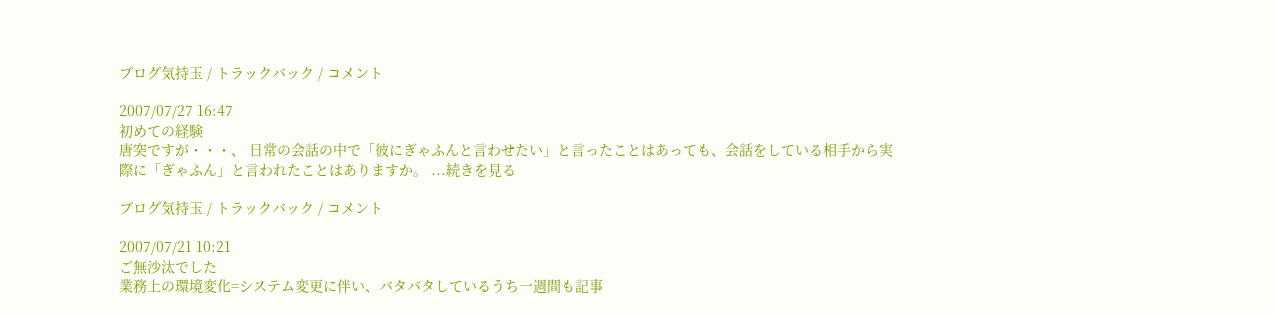ブログ気持玉 / トラックバック / コメント

2007/07/27 16:47
初めての経験
唐突ですが・・・、 日常の会話の中で「彼にぎゃふんと言わせたい」と言ったことはあっても、会話をしている相手から実際に「ぎゃふん」と言われたことはありますか。 ...続きを見る

ブログ気持玉 / トラックバック / コメント

2007/07/21 10:21
ご無沙汰でした
業務上の環境変化=システム変更に伴い、バタバタしているうち一週間も記事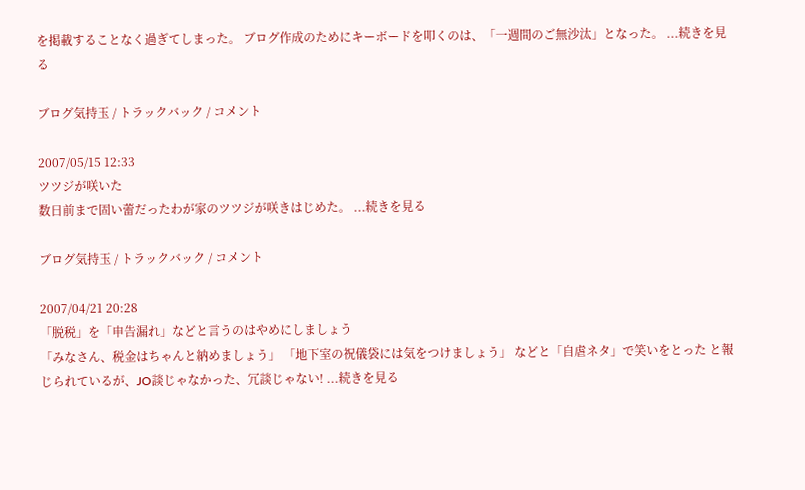を掲載することなく過ぎてしまった。 ブログ作成のためにキーボードを叩くのは、「一週間のご無沙汰」となった。 ...続きを見る

ブログ気持玉 / トラックバック / コメント

2007/05/15 12:33
ツツジが咲いた
数日前まで固い蕾だったわが家のツツジが咲きはじめた。 ...続きを見る

ブログ気持玉 / トラックバック / コメント

2007/04/21 20:28
「脱税」を「申告漏れ」などと言うのはやめにしましょう
「みなさん、税金はちゃんと納めましょう」 「地下室の祝儀袋には気をつけましょう」 などと「自虐ネタ」で笑いをとった と報じられているが、JO談じゃなかった、冗談じゃない! ...続きを見る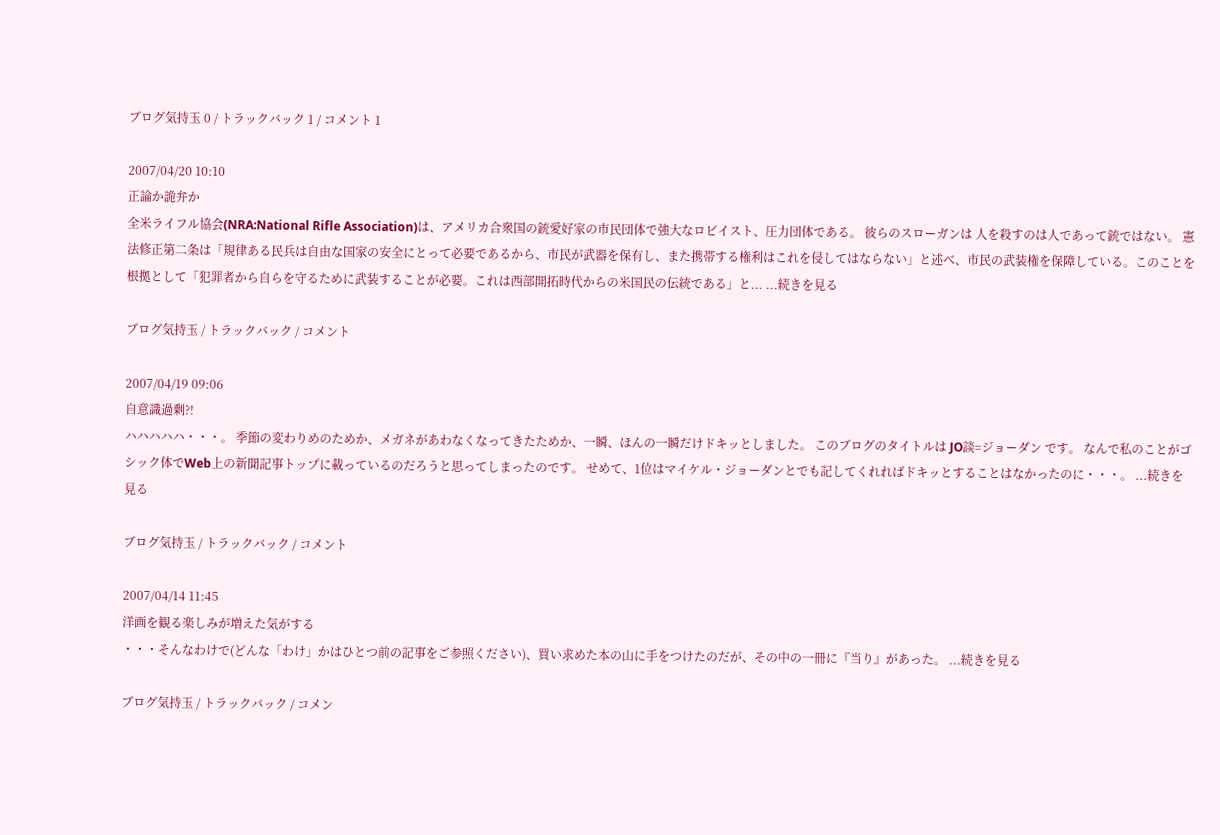ブログ気持玉 0 / トラックバック 1 / コメント 1

2007/04/20 10:10
正論か詭弁か
全米ライフル協会(NRA:National Rifle Association)は、アメリカ合衆国の銃愛好家の市民団体で強大なロビイスト、圧力団体である。 彼らのスローガンは 人を殺すのは人であって銃ではない。 憲法修正第二条は「規律ある民兵は自由な国家の安全にとって必要であるから、市民が武器を保有し、また携帯する権利はこれを侵してはならない」と述べ、市民の武装権を保障している。このことを根拠として「犯罪者から自らを守るために武装することが必要。これは西部開拓時代からの米国民の伝統である」と... ...続きを見る

ブログ気持玉 / トラックバック / コメント

2007/04/19 09:06
自意識過剰?!
ハハハハハ・・・。 季節の変わりめのためか、メガネがあわなくなってきたためか、一瞬、ほんの一瞬だけドキッとしました。 このブログのタイトルは JO談=ジョーダン です。 なんで私のことがゴシック体でWeb上の新聞記事トップに載っているのだろうと思ってしまったのです。 せめて、1位はマイケル・ジョーダンとでも記してくれればドキッとすることはなかったのに・・・。 ...続きを見る

ブログ気持玉 / トラックバック / コメント

2007/04/14 11:45
洋画を観る楽しみが増えた気がする
・・・そんなわけで(どんな「わけ」かはひとつ前の記事をご参照ください)、買い求めた本の山に手をつけたのだが、その中の一冊に『当り』があった。 ...続きを見る

ブログ気持玉 / トラックバック / コメン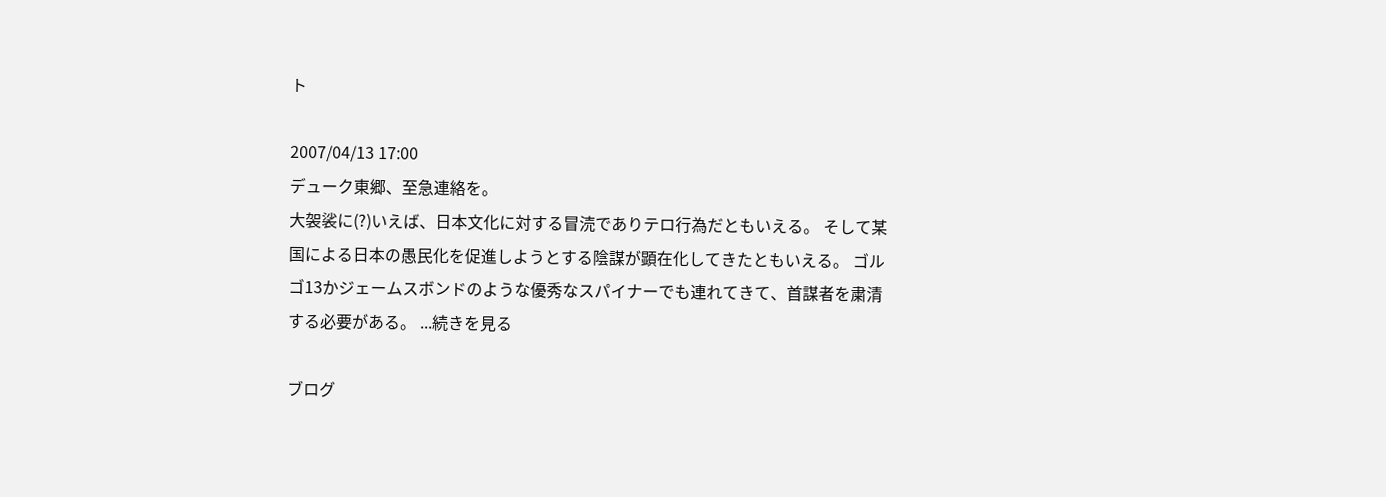ト

2007/04/13 17:00
デューク東郷、至急連絡を。
大袈裟に(?)いえば、日本文化に対する冒涜でありテロ行為だともいえる。 そして某国による日本の愚民化を促進しようとする陰謀が顕在化してきたともいえる。 ゴルゴ13かジェームスボンドのような優秀なスパイナーでも連れてきて、首謀者を粛清する必要がある。 ...続きを見る

ブログ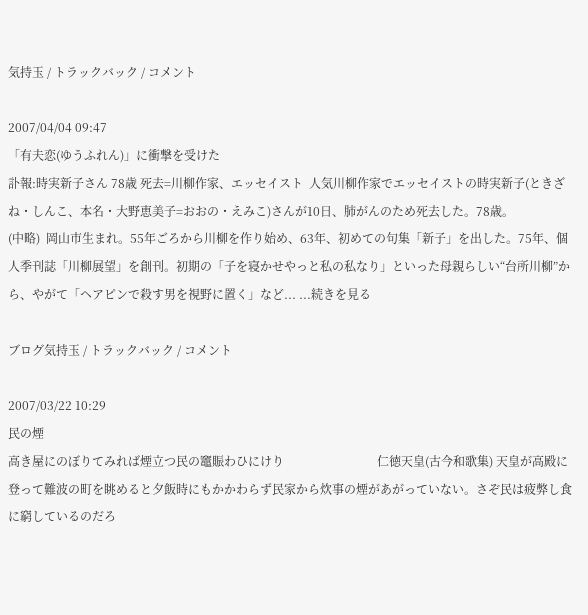気持玉 / トラックバック / コメント

2007/04/04 09:47
「有夫恋(ゆうふれん)」に衝撃を受けた
訃報:時実新子さん 78歳 死去=川柳作家、エッセイスト  人気川柳作家でエッセイストの時実新子(ときざね・しんこ、本名・大野恵美子=おおの・えみこ)さんが10日、肺がんのため死去した。78歳。                           (中略)  岡山市生まれ。55年ごろから川柳を作り始め、63年、初めての句集「新子」を出した。75年、個人季刊誌「川柳展望」を創刊。初期の「子を寝かせやっと私の私なり」といった母親らしい“台所川柳”から、やがて「ヘアピンで殺す男を視野に置く」など... ...続きを見る

ブログ気持玉 / トラックバック / コメント

2007/03/22 10:29
民の煙
高き屋にのぼりてみれば煙立つ民の竈賑わひにけり                               仁徳天皇(古今和歌集) 天皇が高殿に登って難波の町を眺めると夕飯時にもかかわらず民家から炊事の煙があがっていない。さぞ民は疲弊し食に窮しているのだろ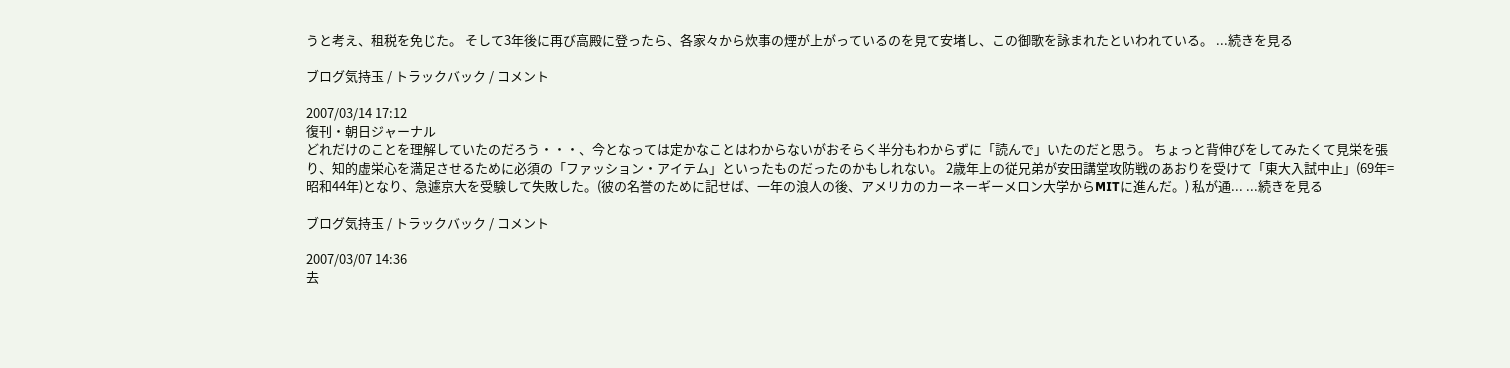うと考え、租税を免じた。 そして3年後に再び高殿に登ったら、各家々から炊事の煙が上がっているのを見て安堵し、この御歌を詠まれたといわれている。 ...続きを見る

ブログ気持玉 / トラックバック / コメント

2007/03/14 17:12
復刊・朝日ジャーナル
どれだけのことを理解していたのだろう・・・、今となっては定かなことはわからないがおそらく半分もわからずに「読んで」いたのだと思う。 ちょっと背伸びをしてみたくて見栄を張り、知的虚栄心を満足させるために必須の「ファッション・アイテム」といったものだったのかもしれない。 2歳年上の従兄弟が安田講堂攻防戦のあおりを受けて「東大入試中止」(69年=昭和44年)となり、急遽京大を受験して失敗した。(彼の名誉のために記せば、一年の浪人の後、アメリカのカーネーギーメロン大学からMITに進んだ。) 私が通... ...続きを見る

ブログ気持玉 / トラックバック / コメント

2007/03/07 14:36
去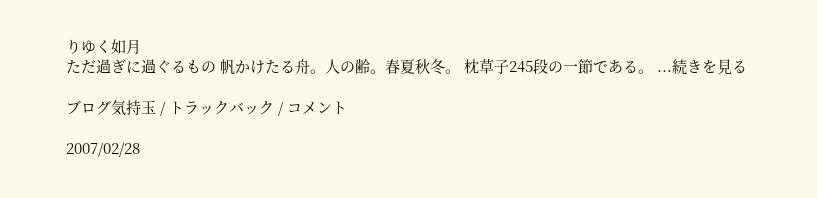りゆく如月
ただ過ぎに過ぐるもの 帆かけたる舟。人の齢。春夏秋冬。 枕草子245段の一節である。 ...続きを見る

ブログ気持玉 / トラックバック / コメント

2007/02/28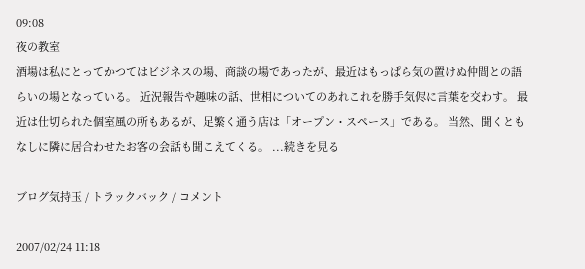09:08
夜の教室
酒場は私にとってかつてはビジネスの場、商談の場であったが、最近はもっぱら気の置けぬ仲間との語らいの場となっている。 近況報告や趣味の話、世相についてのあれこれを勝手気侭に言葉を交わす。 最近は仕切られた個室風の所もあるが、足繁く通う店は「オープン・スペース」である。 当然、聞くともなしに隣に居合わせたお客の会話も聞こえてくる。 ...続きを見る

ブログ気持玉 / トラックバック / コメント

2007/02/24 11:18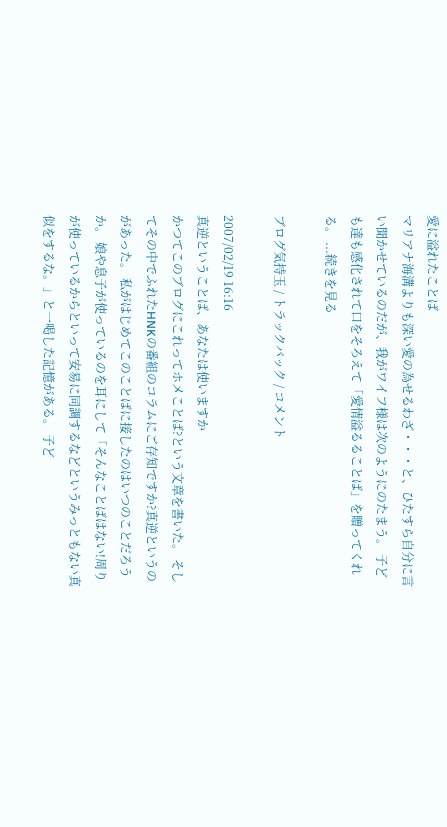愛に溢れたことば
マリアナ海溝よりも深い愛の為せるわざ・・・と、ひたすら自分に言い聞かせているのだが、我がワイフ様は次のようにのたまう。 子ども達も感化されて口をそろえて「愛情溢るることば」を贈ってくれる。 ...続きを見る

ブログ気持玉 / トラックバック / コメント

2007/02/19 16:16
真逆ということば、あなたは使いますか
かつてこのブログにこれってホメことば?という文章を書いた。 そしてその中でふれたHNKの番組のコラムにご存知ですか?真逆というのがあった。 私がはじめてこのことばに接したのはいつのことだろうか。 娘や息子が使っているのを耳にして「そんなことばはない!周りが使っているからといって安易に同調するなどというみっともない真似をするな。」と一喝した記憶がある。 子ど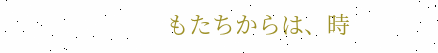もたちからは、時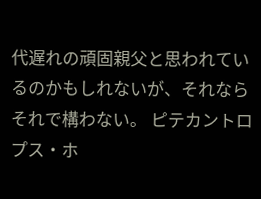代遅れの頑固親父と思われているのかもしれないが、それならそれで構わない。 ピテカントロプス・ホ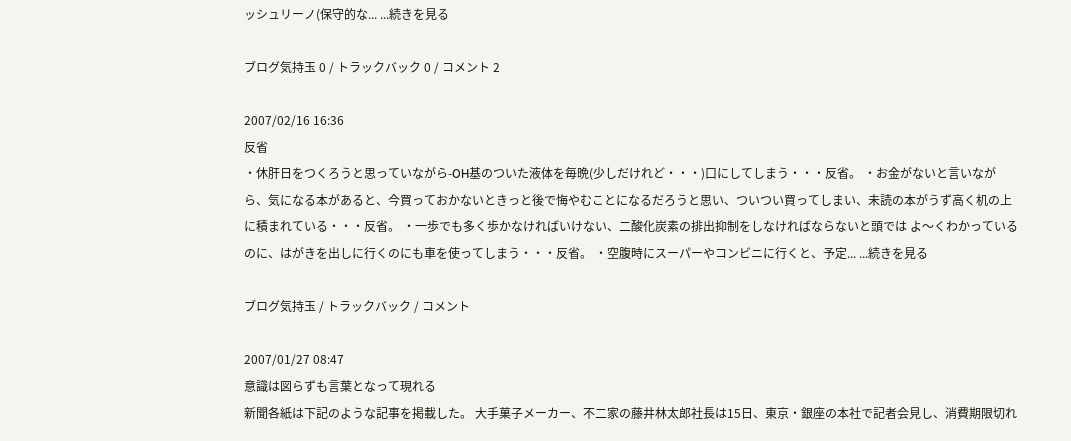ッシュリーノ(保守的な... ...続きを見る

ブログ気持玉 0 / トラックバック 0 / コメント 2

2007/02/16 16:36
反省
・休肝日をつくろうと思っていながら-OH基のついた液体を毎晩(少しだけれど・・・)口にしてしまう・・・反省。 ・お金がないと言いながら、気になる本があると、今買っておかないときっと後で悔やむことになるだろうと思い、ついつい買ってしまい、未読の本がうず高く机の上に積まれている・・・反省。 ・一歩でも多く歩かなければいけない、二酸化炭素の排出抑制をしなければならないと頭では よ〜くわかっているのに、はがきを出しに行くのにも車を使ってしまう・・・反省。 ・空腹時にスーパーやコンビニに行くと、予定... ...続きを見る

ブログ気持玉 / トラックバック / コメント

2007/01/27 08:47
意識は図らずも言葉となって現れる
新聞各紙は下記のような記事を掲載した。 大手菓子メーカー、不二家の藤井林太郎社長は15日、東京・銀座の本社で記者会見し、消費期限切れ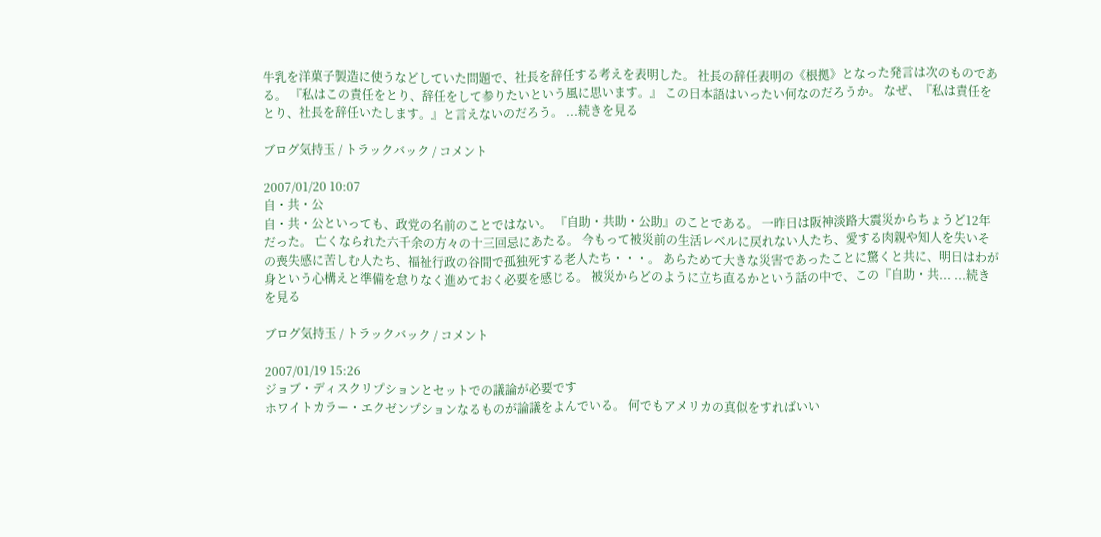牛乳を洋菓子製造に使うなどしていた問題で、社長を辞任する考えを表明した。 社長の辞任表明の《根拠》となった発言は次のものである。 『私はこの責任をとり、辞任をして参りたいという風に思います。』 この日本語はいったい何なのだろうか。 なぜ、『私は責任をとり、社長を辞任いたします。』と言えないのだろう。 ...続きを見る

ブログ気持玉 / トラックバック / コメント

2007/01/20 10:07
自・共・公
自・共・公といっても、政党の名前のことではない。 『自助・共助・公助』のことである。 一昨日は阪神淡路大震災からちょうど12年だった。 亡くなられた六千余の方々の十三回忌にあたる。 今もって被災前の生活レベルに戻れない人たち、愛する肉親や知人を失いその喪失感に苦しむ人たち、福祉行政の谷間で孤独死する老人たち・・・。 あらためて大きな災害であったことに驚くと共に、明日はわが身という心構えと準備を怠りなく進めておく必要を感じる。 被災からどのように立ち直るかという話の中で、この『自助・共... ...続きを見る

ブログ気持玉 / トラックバック / コメント

2007/01/19 15:26
ジョブ・ディスクリプションとセットでの議論が必要です
ホワイトカラー・エクゼンプションなるものが論議をよんでいる。 何でもアメリカの真似をすればいい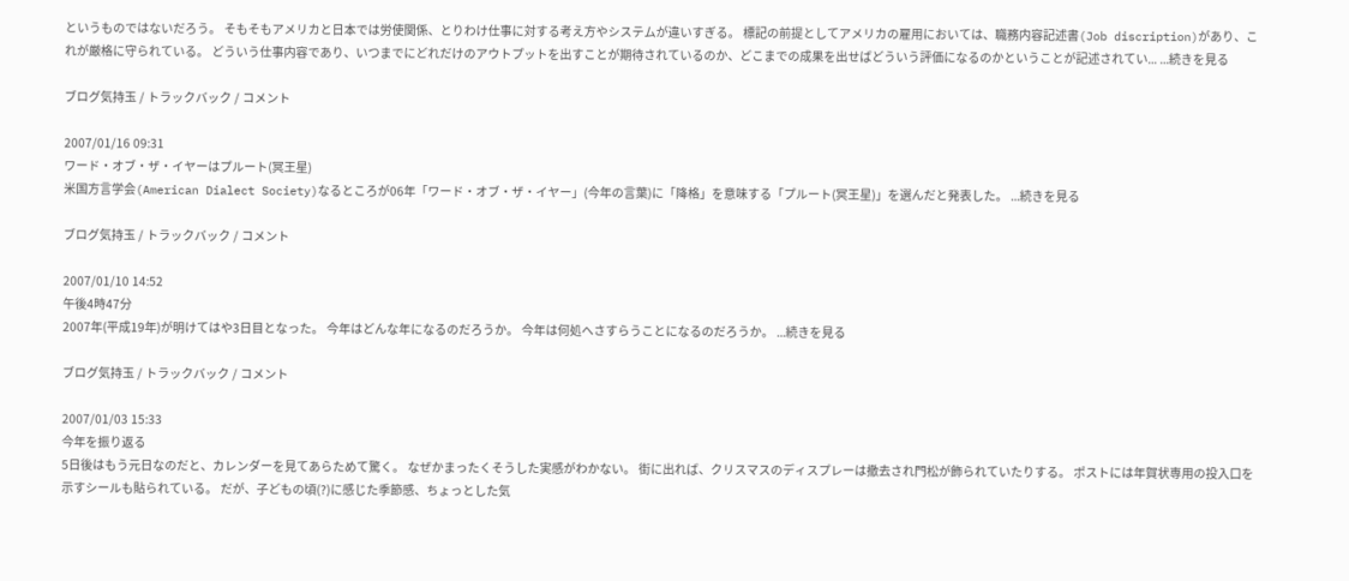というものではないだろう。 そもそもアメリカと日本では労使関係、とりわけ仕事に対する考え方やシステムが違いすぎる。 標記の前提としてアメリカの雇用においては、職務内容記述書(Job discription)があり、これが厳格に守られている。 どういう仕事内容であり、いつまでにどれだけのアウトプットを出すことが期待されているのか、どこまでの成果を出せばどういう評価になるのかということが記述されてい... ...続きを見る

ブログ気持玉 / トラックバック / コメント

2007/01/16 09:31
ワード・オブ・ザ・イヤーはプルート(冥王星)
米国方言学会(American Dialect Society)なるところが06年「ワード・オブ・ザ・イヤー」(今年の言葉)に「降格」を意味する「プルート(冥王星)」を選んだと発表した。 ...続きを見る

ブログ気持玉 / トラックバック / コメント

2007/01/10 14:52
午後4時47分
2007年(平成19年)が明けてはや3日目となった。 今年はどんな年になるのだろうか。 今年は何処へさすらうことになるのだろうか。 ...続きを見る

ブログ気持玉 / トラックバック / コメント

2007/01/03 15:33
今年を振り返る
5日後はもう元日なのだと、カレンダーを見てあらためて驚く。 なぜかまったくそうした実感がわかない。 街に出れば、クリスマスのディスプレーは撤去され門松が飾られていたりする。 ポストには年賀状専用の投入口を示すシールも貼られている。 だが、子どもの頃(?)に感じた季節感、ちょっとした気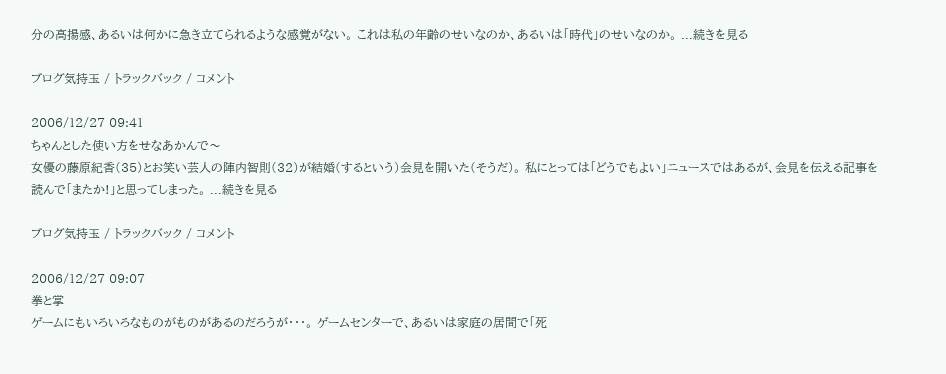分の高揚感、あるいは何かに急き立てられるような感覚がない。 これは私の年齢のせいなのか、あるいは「時代」のせいなのか。 ...続きを見る

ブログ気持玉 / トラックバック / コメント

2006/12/27 09:41
ちゃんとした使い方をせなあかんで〜
女優の藤原紀香(35)とお笑い芸人の陣内智則(32)が結婚(するという)会見を開いた(そうだ)。 私にとっては「どうでもよい」ニュースではあるが、会見を伝える記事を読んで「またか!」と思ってしまった。 ...続きを見る

ブログ気持玉 / トラックバック / コメント

2006/12/27 09:07
拳と掌
ゲームにもいろいろなものがものがあるのだろうが・・・。 ゲームセンターで、あるいは家庭の居間で「死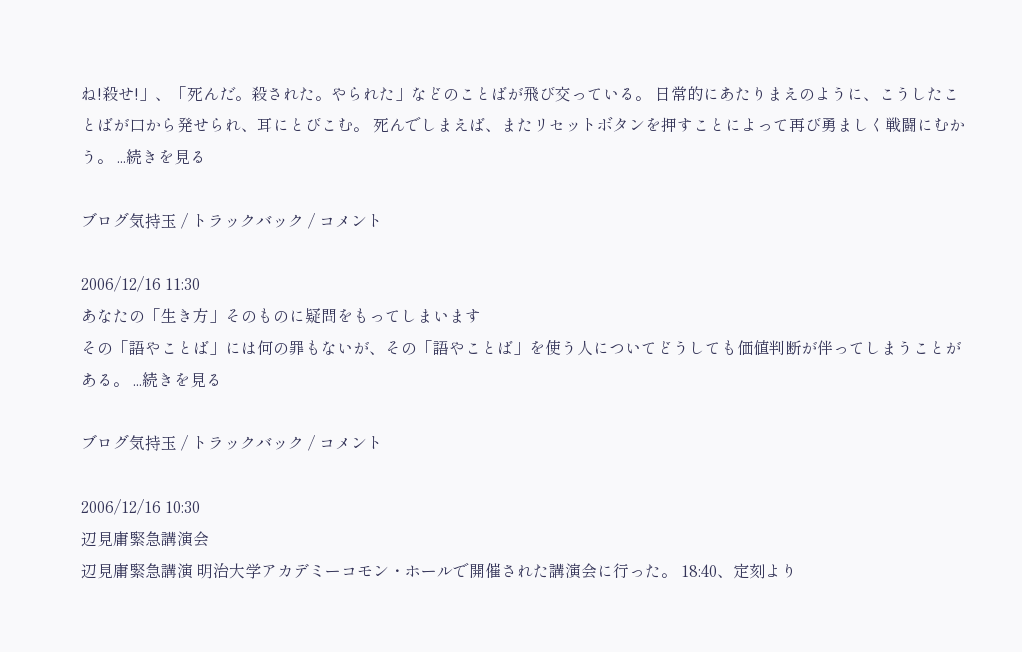ね!殺せ!」、「死んだ。殺された。やられた」などのことばが飛び交っている。 日常的にあたりまえのように、こうしたことばが口から発せられ、耳にとびこむ。 死んでしまえば、またリセットボタンを押すことによって再び勇ましく戦闘にむかう。 ...続きを見る

ブログ気持玉 / トラックバック / コメント

2006/12/16 11:30
あなたの「生き方」そのものに疑問をもってしまいます
その「語やことば」には何の罪もないが、その「語やことば」を使う人についてどうしても価値判断が伴ってしまうことがある。 ...続きを見る

ブログ気持玉 / トラックバック / コメント

2006/12/16 10:30
辺見庸緊急講演会
辺見庸緊急講演 明治大学アカデミーコモン・ホールで開催された講演会に行った。 18:40、定刻より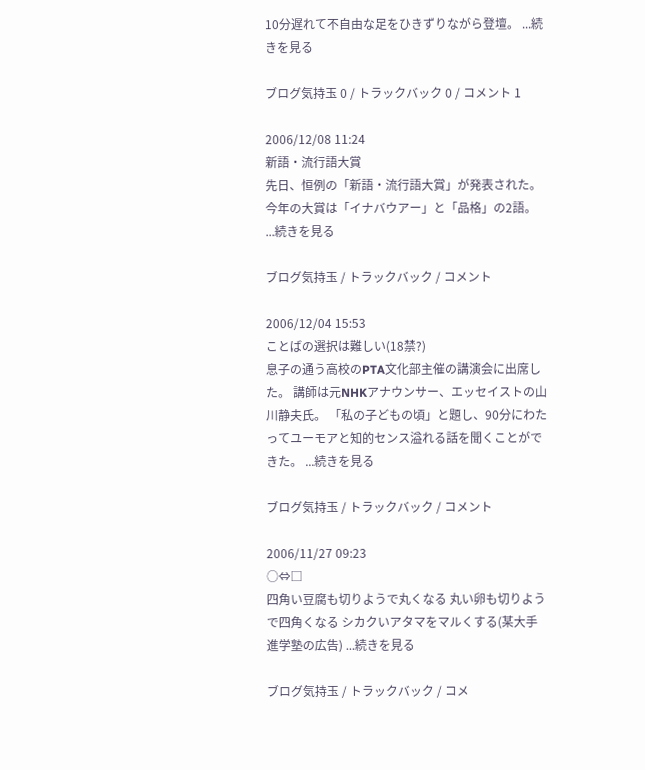10分遅れて不自由な足をひきずりながら登壇。 ...続きを見る

ブログ気持玉 0 / トラックバック 0 / コメント 1

2006/12/08 11:24
新語・流行語大賞
先日、恒例の「新語・流行語大賞」が発表された。 今年の大賞は「イナバウアー」と「品格」の2語。 ...続きを見る

ブログ気持玉 / トラックバック / コメント

2006/12/04 15:53
ことばの選択は難しい(18禁?)
息子の通う高校のPTA文化部主催の講演会に出席した。 講師は元NHKアナウンサー、エッセイストの山川静夫氏。 「私の子どもの頃」と題し、90分にわたってユーモアと知的センス溢れる話を聞くことができた。 ...続きを見る

ブログ気持玉 / トラックバック / コメント

2006/11/27 09:23
○⇔□
四角い豆腐も切りようで丸くなる 丸い卵も切りようで四角くなる シカクいアタマをマルくする(某大手進学塾の広告) ...続きを見る

ブログ気持玉 / トラックバック / コメ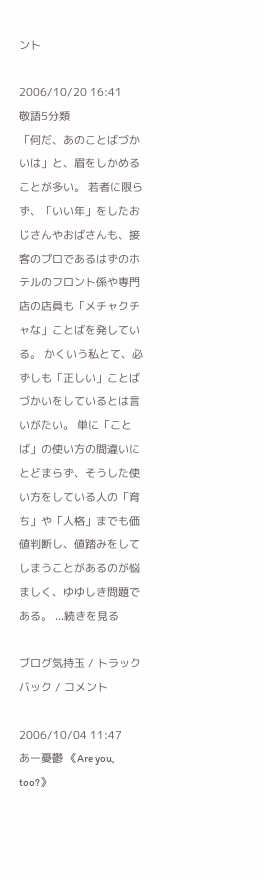ント

2006/10/20 16:41
敬語5分類
「何だ、あのことばづかいは」と、眉をしかめることが多い。 若者に限らず、「いい年」をしたおじさんやおばさんも、接客のプロであるはずのホテルのフロント係や専門店の店員も「メチャクチャな」ことばを発している。 かくいう私とて、必ずしも「正しい」ことばづかいをしているとは言いがたい。 単に「ことば」の使い方の間違いにとどまらず、そうした使い方をしている人の「育ち」や「人格」までも価値判断し、値踏みをしてしまうことがあるのが悩ましく、ゆゆしき問題である。 ...続きを見る

ブログ気持玉 / トラックバック / コメント

2006/10/04 11:47
あー憂鬱 《Are you, too?》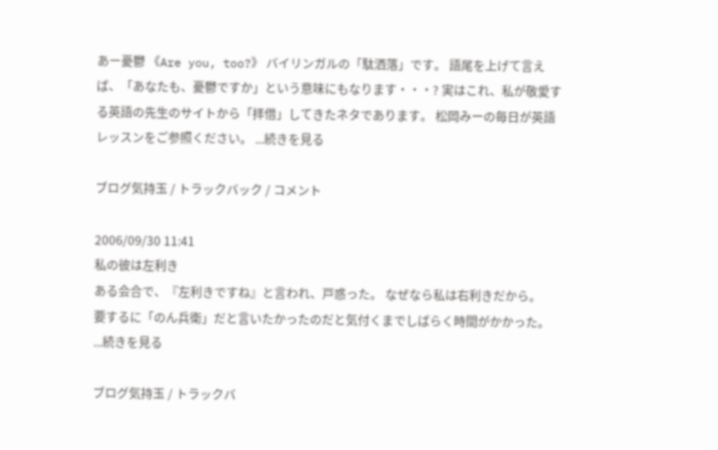あー憂鬱 《Are you, too?》 バイリンガルの「駄洒落」です。 語尾を上げて言えば、「あなたも、憂鬱ですか」という意味にもなります・・・? 実はこれ、私が敬愛する英語の先生のサイトから「拝借」してきたネタであります。 松岡みーの毎日が英語レッスンをご参照ください。 ...続きを見る

ブログ気持玉 / トラックバック / コメント

2006/09/30 11:41
私の彼は左利き
ある会合で、『左利きですね』と言われ、戸惑った。 なぜなら私は右利きだから。   要するに「のん兵衛」だと言いたかったのだと気付くまでしばらく時間がかかった。 ...続きを見る

ブログ気持玉 / トラックバ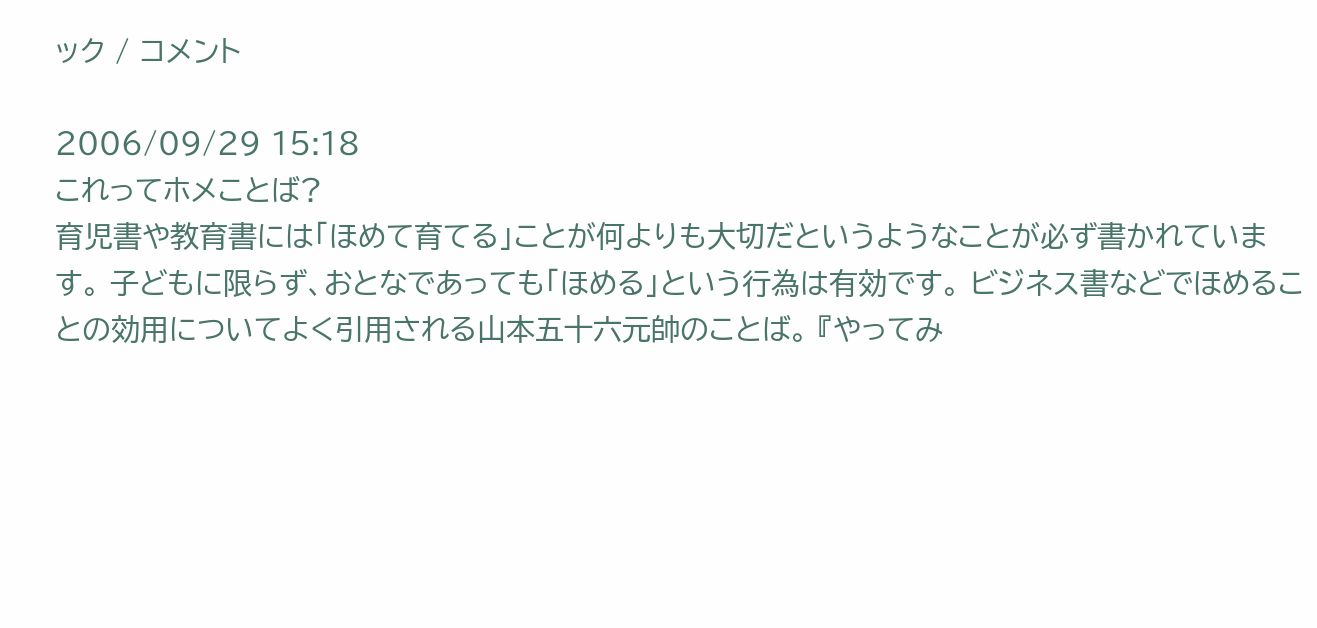ック / コメント

2006/09/29 15:18
これってホメことば?
育児書や教育書には「ほめて育てる」ことが何よりも大切だというようなことが必ず書かれています。 子どもに限らず、おとなであっても「ほめる」という行為は有効です。 ビジネス書などでほめることの効用についてよく引用される山本五十六元帥のことば。 『やってみ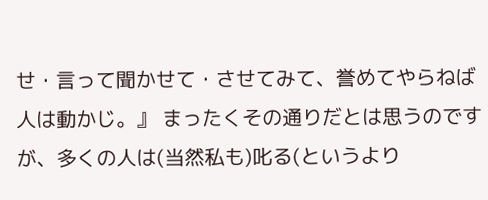せ・言って聞かせて・させてみて、誉めてやらねば人は動かじ。』 まったくその通りだとは思うのですが、多くの人は(当然私も)叱る(というより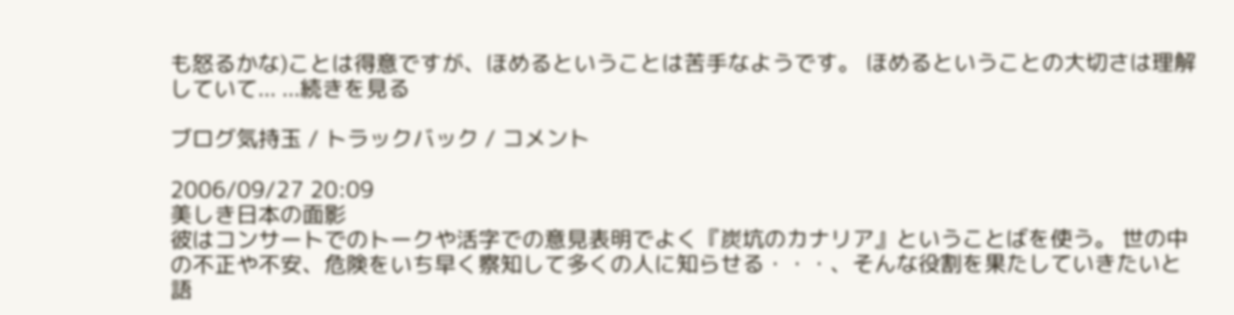も怒るかな)ことは得意ですが、ほめるということは苦手なようです。 ほめるということの大切さは理解していて... ...続きを見る

ブログ気持玉 / トラックバック / コメント

2006/09/27 20:09
美しき日本の面影
彼はコンサートでのトークや活字での意見表明でよく『炭坑のカナリア』ということばを使う。 世の中の不正や不安、危険をいち早く察知して多くの人に知らせる・・・、そんな役割を果たしていきたいと語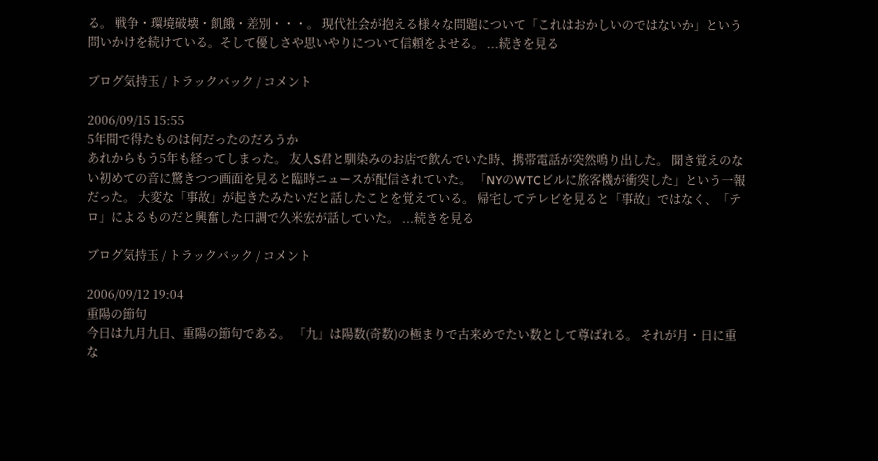る。 戦争・環境破壊・飢餓・差別・・・。 現代社会が抱える様々な問題について「これはおかしいのではないか」という問いかけを続けている。そして優しさや思いやりについて信頼をよせる。 ...続きを見る

ブログ気持玉 / トラックバック / コメント

2006/09/15 15:55
5年間で得たものは何だったのだろうか
あれからもう5年も経ってしまった。 友人S君と馴染みのお店で飲んでいた時、携帯電話が突然鳴り出した。 聞き覚えのない初めての音に驚きつつ画面を見ると臨時ニュースが配信されていた。 「NYのWTCビルに旅客機が衝突した」という一報だった。 大変な「事故」が起きたみたいだと話したことを覚えている。 帰宅してテレビを見ると「事故」ではなく、「テロ」によるものだと興奮した口調で久米宏が話していた。 ...続きを見る

ブログ気持玉 / トラックバック / コメント

2006/09/12 19:04
重陽の節句
今日は九月九日、重陽の節句である。 「九」は陽数(奇数)の極まりで古来めでたい数として尊ばれる。 それが月・日に重な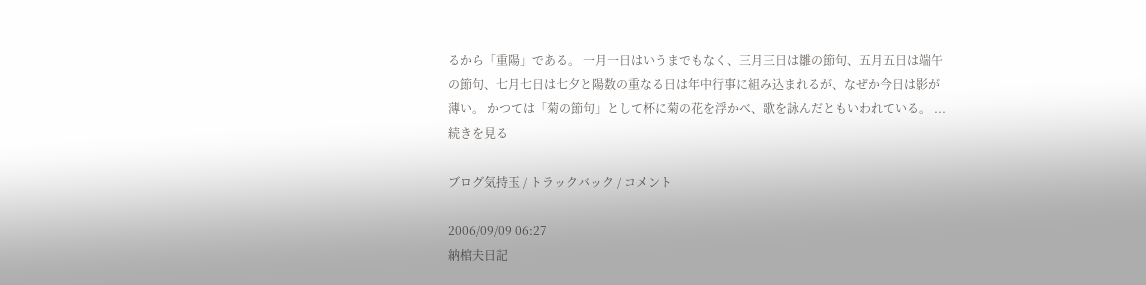るから「重陽」である。 一月一日はいうまでもなく、三月三日は雛の節句、五月五日は端午の節句、七月七日は七夕と陽数の重なる日は年中行事に組み込まれるが、なぜか今日は影が薄い。 かつては「菊の節句」として杯に菊の花を浮かべ、歌を詠んだともいわれている。 ...続きを見る

ブログ気持玉 / トラックバック / コメント

2006/09/09 06:27
納棺夫日記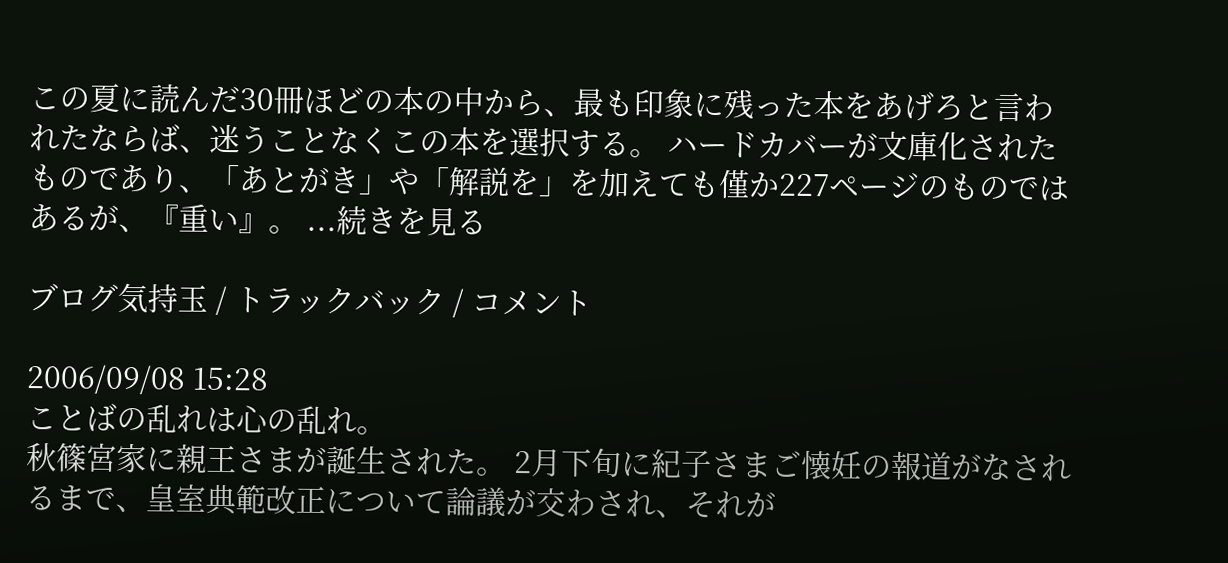この夏に読んだ30冊ほどの本の中から、最も印象に残った本をあげろと言われたならば、迷うことなくこの本を選択する。 ハードカバーが文庫化されたものであり、「あとがき」や「解説を」を加えても僅か227ページのものではあるが、『重い』。 ...続きを見る

ブログ気持玉 / トラックバック / コメント

2006/09/08 15:28
ことばの乱れは心の乱れ。
秋篠宮家に親王さまが誕生された。 2月下旬に紀子さまご懐妊の報道がなされるまで、皇室典範改正について論議が交わされ、それが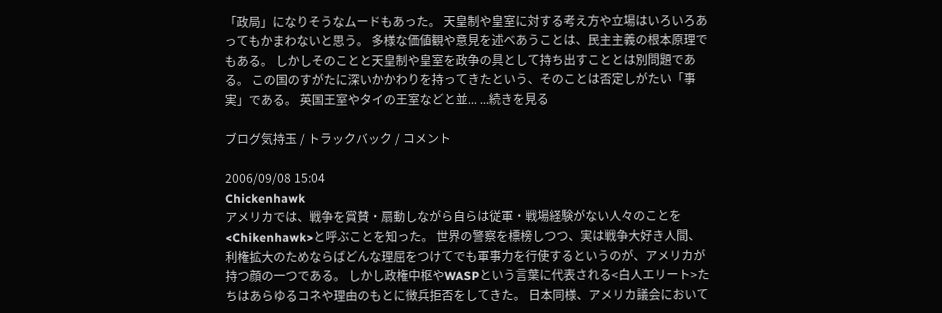「政局」になりそうなムードもあった。 天皇制や皇室に対する考え方や立場はいろいろあってもかまわないと思う。 多様な価値観や意見を述べあうことは、民主主義の根本原理でもある。 しかしそのことと天皇制や皇室を政争の具として持ち出すこととは別問題である。 この国のすがたに深いかかわりを持ってきたという、そのことは否定しがたい「事実」である。 英国王室やタイの王室などと並... ...続きを見る

ブログ気持玉 / トラックバック / コメント

2006/09/08 15:04
Chickenhawk
アメリカでは、戦争を賞賛・扇動しながら自らは従軍・戦場経験がない人々のことを<Chikenhawk>と呼ぶことを知った。 世界の警察を標榜しつつ、実は戦争大好き人間、利権拡大のためならばどんな理屈をつけてでも軍事力を行使するというのが、アメリカが持つ顔の一つである。 しかし政権中枢やWASPという言葉に代表される<白人エリート>たちはあらゆるコネや理由のもとに徴兵拒否をしてきた。 日本同様、アメリカ議会において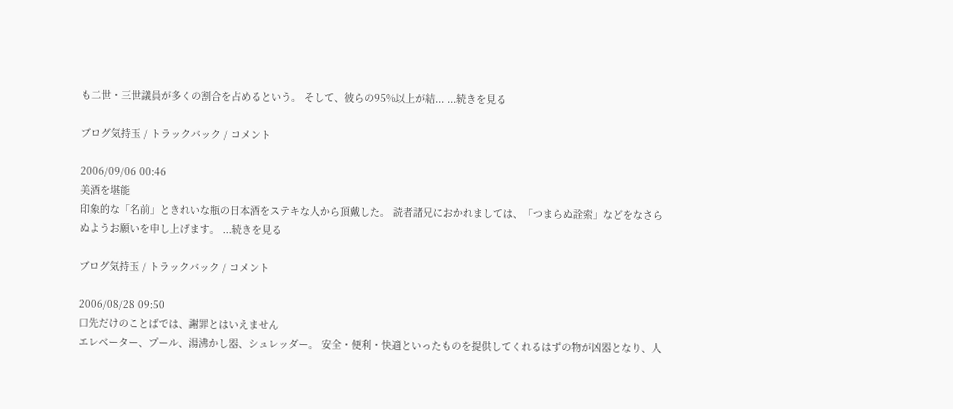も二世・三世議員が多くの割合を占めるという。 そして、彼らの95%以上が結... ...続きを見る

ブログ気持玉 / トラックバック / コメント

2006/09/06 00:46
美酒を堪能
印象的な「名前」ときれいな瓶の日本酒をステキな人から頂戴した。 読者諸兄におかれましては、「つまらぬ詮索」などをなさらぬようお願いを申し上げます。 ...続きを見る

ブログ気持玉 / トラックバック / コメント

2006/08/28 09:50
口先だけのことばでは、謝罪とはいえません
エレベーター、プール、湯沸かし器、シュレッダー。 安全・便利・快適といったものを提供してくれるはずの物が凶器となり、人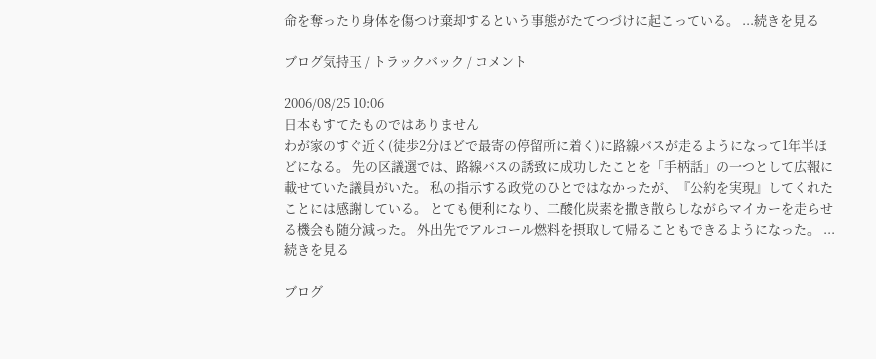命を奪ったり身体を傷つけ棄却するという事態がたてつづけに起こっている。 ...続きを見る

ブログ気持玉 / トラックバック / コメント

2006/08/25 10:06
日本もすてたものではありません
わが家のすぐ近く(徒歩2分ほどで最寄の停留所に着く)に路線バスが走るようになって1年半ほどになる。 先の区議選では、路線バスの誘致に成功したことを「手柄話」の一つとして広報に載せていた議員がいた。 私の指示する政党のひとではなかったが、『公約を実現』してくれたことには感謝している。 とても便利になり、二酸化炭素を撒き散らしながらマイカーを走らせる機会も随分減った。 外出先でアルコール燃料を摂取して帰ることもできるようになった。 ...続きを見る

ブログ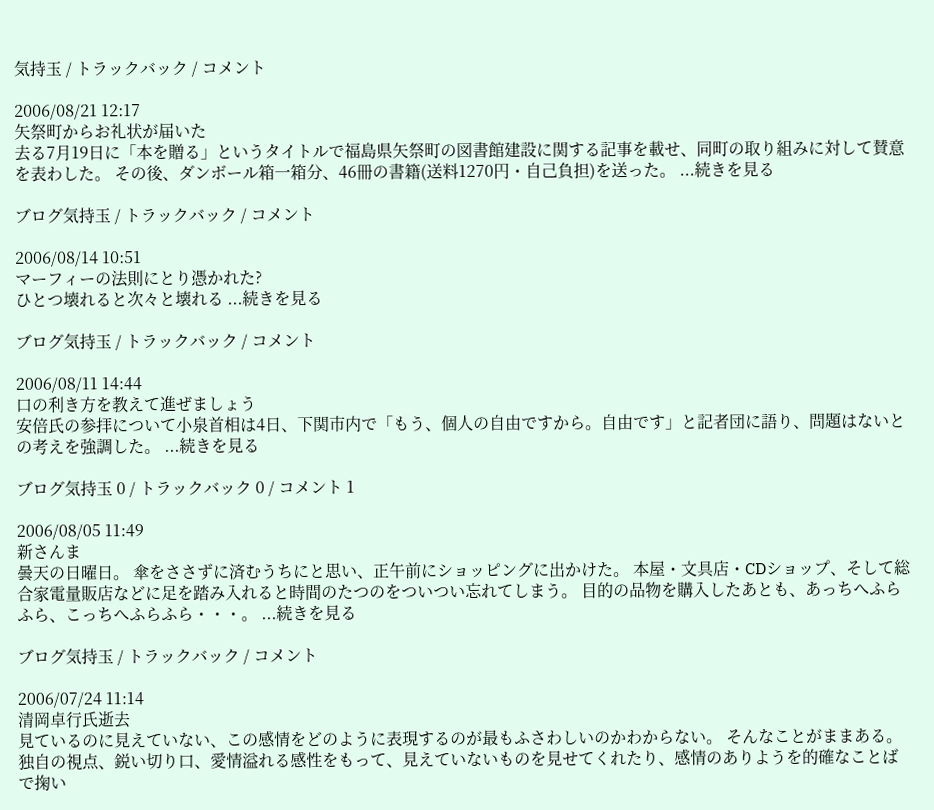気持玉 / トラックバック / コメント

2006/08/21 12:17
矢祭町からお礼状が届いた
去る7月19日に「本を贈る」というタイトルで福島県矢祭町の図書館建設に関する記事を載せ、同町の取り組みに対して賛意を表わした。 その後、ダンボール箱一箱分、46冊の書籍(送料1270円・自己負担)を送った。 ...続きを見る

ブログ気持玉 / トラックバック / コメント

2006/08/14 10:51
マーフィーの法則にとり憑かれた?
ひとつ壊れると次々と壊れる ...続きを見る

ブログ気持玉 / トラックバック / コメント

2006/08/11 14:44
口の利き方を教えて進ぜましょう
安倍氏の参拝について小泉首相は4日、下関市内で「もう、個人の自由ですから。自由です」と記者団に語り、問題はないとの考えを強調した。 ...続きを見る

ブログ気持玉 0 / トラックバック 0 / コメント 1

2006/08/05 11:49
新さんま
曇天の日曜日。 傘をささずに済むうちにと思い、正午前にショッピングに出かけた。 本屋・文具店・CDショップ、そして総合家電量販店などに足を踏み入れると時間のたつのをついつい忘れてしまう。 目的の品物を購入したあとも、あっちへふらふら、こっちへふらふら・・・。 ...続きを見る

ブログ気持玉 / トラックバック / コメント

2006/07/24 11:14
清岡卓行氏逝去
見ているのに見えていない、この感情をどのように表現するのが最もふさわしいのかわからない。 そんなことがままある。 独自の視点、鋭い切り口、愛情溢れる感性をもって、見えていないものを見せてくれたり、感情のありようを的確なことばで掬い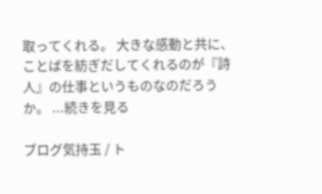取ってくれる。 大きな感動と共に、ことばを紡ぎだしてくれるのが『詩人』の仕事というものなのだろうか。 ...続きを見る

ブログ気持玉 / ト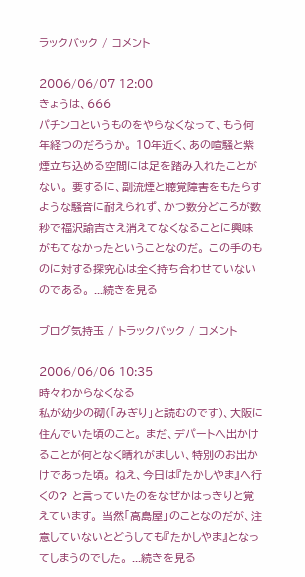ラックバック / コメント

2006/06/07 12:00
きょうは、666
パチンコというものをやらなくなって、もう何年経つのだろうか。 10年近く、あの喧騒と紫煙立ち込める空間には足を踏み入れたことがない。 要するに、副流煙と聴覚障害をもたらすような騒音に耐えられず、かつ数分どころが数秒で福沢諭吉さえ消えてなくなることに興味がもてなかったということなのだ。 この手のものに対する探究心は全く持ち合わせていないのである。 ...続きを見る

ブログ気持玉 / トラックバック / コメント

2006/06/06 10:35
時々わからなくなる
私が幼少の砌(「みぎり」と読むのです)、大阪に住んでいた頃のこと。 まだ、デパートへ出かけることが何となく晴れがましい、特別のお出かけであった頃。 ねえ、今日は『たかしやま』へ行くの? と言っていたのをなぜかはっきりと覚えています。 当然「高島屋」のことなのだが、注意していないとどうしても『たかしやま』となってしまうのでした。 ...続きを見る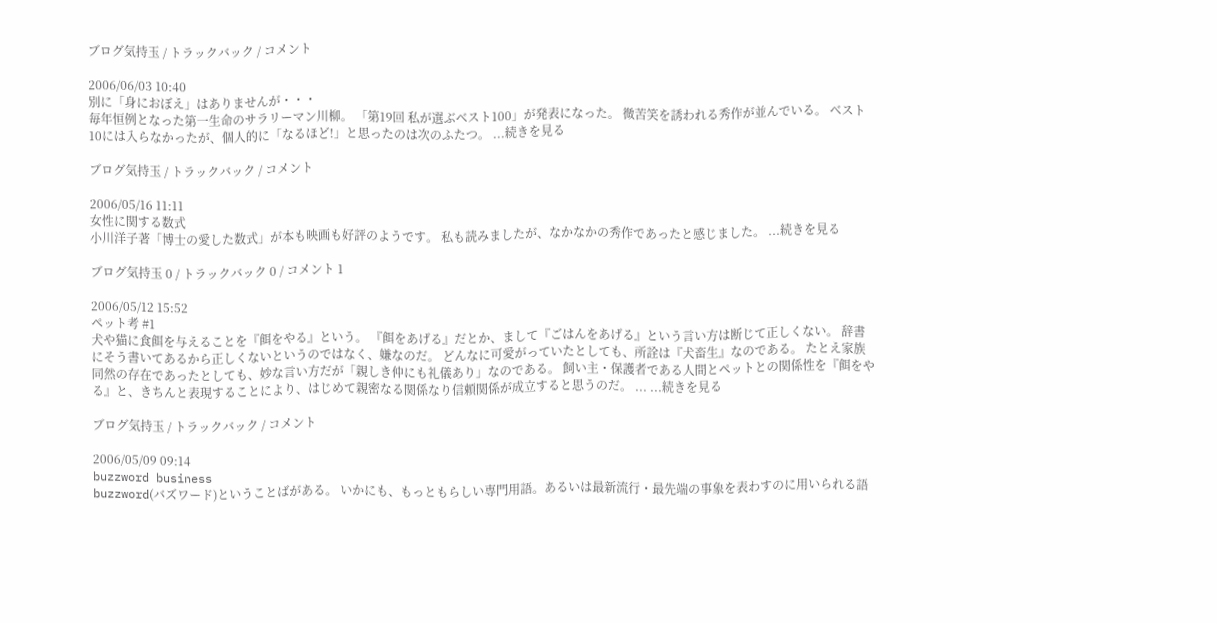ブログ気持玉 / トラックバック / コメント

2006/06/03 10:40
別に「身におぼえ」はありませんが・・・
毎年恒例となった第一生命のサラリーマン川柳。 「第19回 私が選ぶベスト100」が発表になった。 微苦笑を誘われる秀作が並んでいる。 ベスト10には入らなかったが、個人的に「なるほど!」と思ったのは次のふたつ。 ...続きを見る

ブログ気持玉 / トラックバック / コメント

2006/05/16 11:11
女性に関する数式
小川洋子著「博士の愛した数式」が本も映画も好評のようです。 私も読みましたが、なかなかの秀作であったと感じました。 ...続きを見る

ブログ気持玉 0 / トラックバック 0 / コメント 1

2006/05/12 15:52
ペット考 #1
犬や猫に食餌を与えることを『餌をやる』という。 『餌をあげる』だとか、まして『ごはんをあげる』という言い方は断じて正しくない。 辞書にそう書いてあるから正しくないというのではなく、嫌なのだ。 どんなに可愛がっていたとしても、所詮は『犬畜生』なのである。 たとえ家族同然の存在であったとしても、妙な言い方だが「親しき仲にも礼儀あり」なのである。 飼い主・保護者である人間とペットとの関係性を『餌をやる』と、きちんと表現することにより、はじめて親密なる関係なり信頼関係が成立すると思うのだ。 ... ...続きを見る

ブログ気持玉 / トラックバック / コメント

2006/05/09 09:14
buzzword business
buzzword(バズワード)ということばがある。 いかにも、もっともらしい専門用語。あるいは最新流行・最先端の事象を表わすのに用いられる語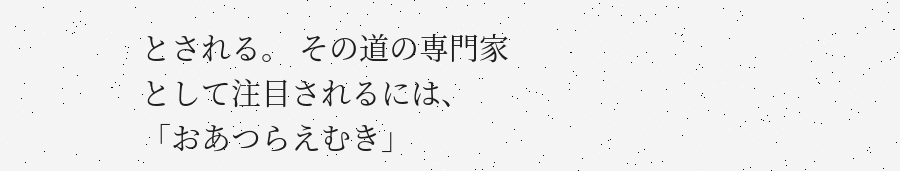とされる。 その道の専門家として注目されるには、「おあつらえむき」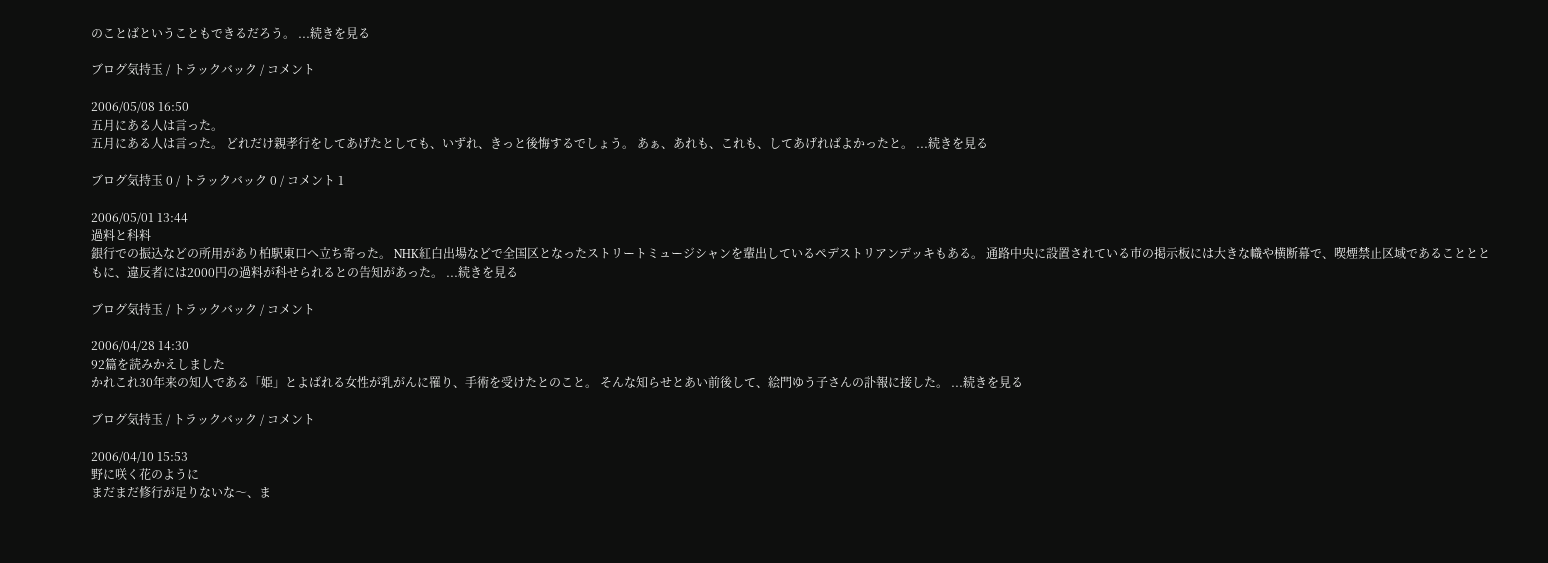のことばということもできるだろう。 ...続きを見る

ブログ気持玉 / トラックバック / コメント

2006/05/08 16:50
五月にある人は言った。
五月にある人は言った。 どれだけ親孝行をしてあげたとしても、いずれ、きっと後悔するでしょう。 あぁ、あれも、これも、してあげればよかったと。 ...続きを見る

ブログ気持玉 0 / トラックバック 0 / コメント 1

2006/05/01 13:44
過料と科料
銀行での振込などの所用があり柏駅東口へ立ち寄った。 NHK紅白出場などで全国区となったストリートミュージシャンを輩出しているペデストリアンデッキもある。 通路中央に設置されている市の掲示板には大きな幟や横断幕で、喫煙禁止区域であることとともに、違反者には2000円の過料が科せられるとの告知があった。 ...続きを見る

ブログ気持玉 / トラックバック / コメント

2006/04/28 14:30
92篇を読みかえしました
かれこれ30年来の知人である「姫」とよばれる女性が乳がんに罹り、手術を受けたとのこと。 そんな知らせとあい前後して、絵門ゆう子さんの訃報に接した。 ...続きを見る

ブログ気持玉 / トラックバック / コメント

2006/04/10 15:53
野に咲く花のように
まだまだ修行が足りないな〜、ま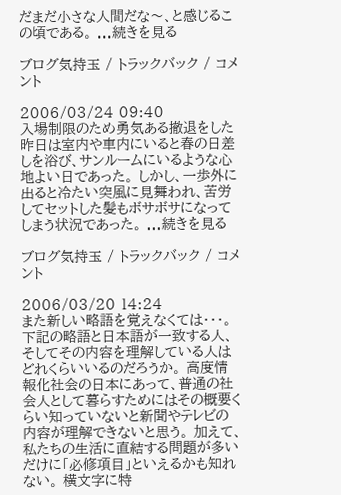だまだ小さな人間だな〜、と感じるこの頃である。 ...続きを見る

ブログ気持玉 / トラックバック / コメント

2006/03/24 09:40
入場制限のため勇気ある撤退をした
昨日は室内や車内にいると春の日差しを浴び、サンルームにいるような心地よい日であった。 しかし、一歩外に出ると冷たい突風に見舞われ、苦労してセットした髪もボサボサになってしまう状況であった。 ...続きを見る

ブログ気持玉 / トラックバック / コメント

2006/03/20 14:24
また新しい略語を覚えなくては・・・。
下記の略語と日本語が一致する人、そしてその内容を理解している人はどれくらいいるのだろうか。 高度情報化社会の日本にあって、普通の社会人として暮らすためにはその概要くらい知っていないと新聞やテレビの内容が理解できないと思う。 加えて、私たちの生活に直結する問題が多いだけに「必修項目」といえるかも知れない。 横文字に特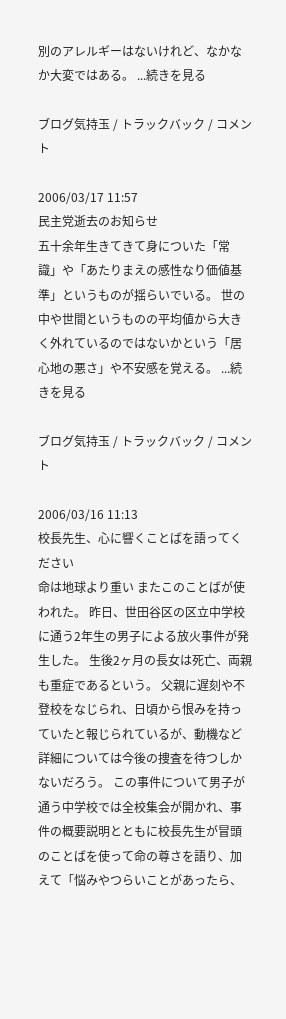別のアレルギーはないけれど、なかなか大変ではある。 ...続きを見る

ブログ気持玉 / トラックバック / コメント

2006/03/17 11:57
民主党逝去のお知らせ
五十余年生きてきて身についた「常識」や「あたりまえの感性なり価値基準」というものが揺らいでいる。 世の中や世間というものの平均値から大きく外れているのではないかという「居心地の悪さ」や不安感を覚える。 ...続きを見る

ブログ気持玉 / トラックバック / コメント

2006/03/16 11:13
校長先生、心に響くことばを語ってください
命は地球より重い またこのことばが使われた。 昨日、世田谷区の区立中学校に通う2年生の男子による放火事件が発生した。 生後2ヶ月の長女は死亡、両親も重症であるという。 父親に遅刻や不登校をなじられ、日頃から恨みを持っていたと報じられているが、動機など詳細については今後の捜査を待つしかないだろう。 この事件について男子が通う中学校では全校集会が開かれ、事件の概要説明とともに校長先生が冒頭のことばを使って命の尊さを語り、加えて「悩みやつらいことがあったら、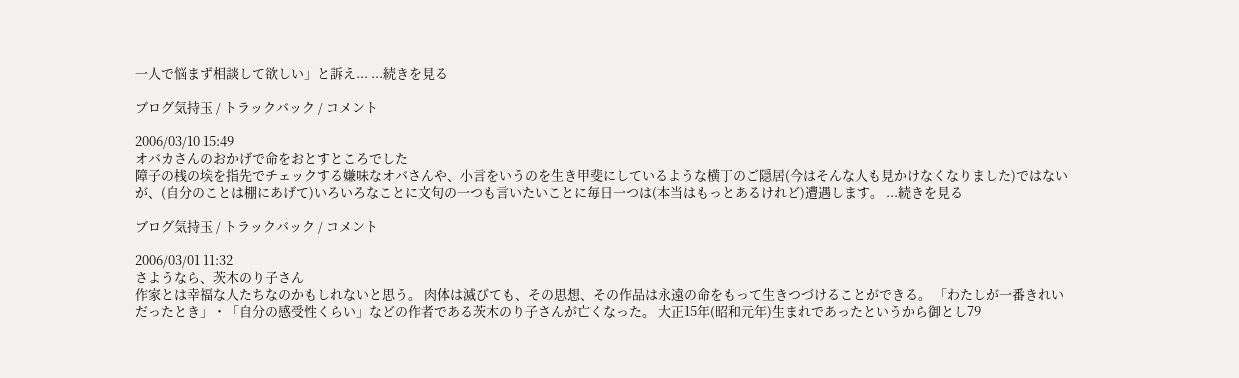一人で悩まず相談して欲しい」と訴え... ...続きを見る

ブログ気持玉 / トラックバック / コメント

2006/03/10 15:49
オバカさんのおかげで命をおとすところでした
障子の桟の埃を指先でチェックする嫌味なオバさんや、小言をいうのを生き甲斐にしているような横丁のご隠居(今はそんな人も見かけなくなりました)ではないが、(自分のことは棚にあげて)いろいろなことに文句の一つも言いたいことに毎日一つは(本当はもっとあるけれど)遭遇します。 ...続きを見る

ブログ気持玉 / トラックバック / コメント

2006/03/01 11:32
さようなら、茨木のり子さん
作家とは幸福な人たちなのかもしれないと思う。 肉体は滅びても、その思想、その作品は永遠の命をもって生きつづけることができる。 「わたしが一番きれいだったとき」・「自分の感受性くらい」などの作者である茨木のり子さんが亡くなった。 大正15年(昭和元年)生まれであったというから御とし79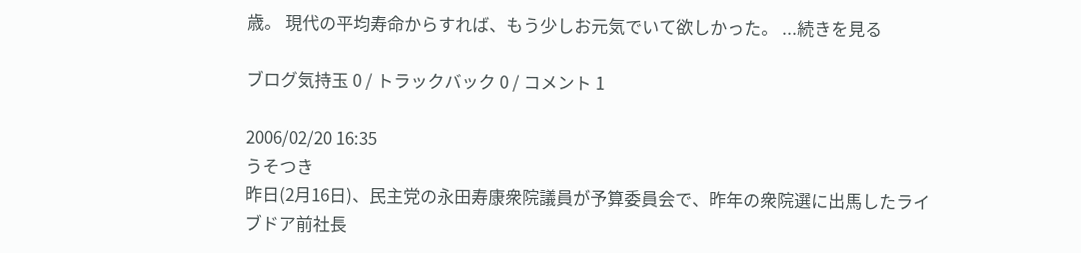歳。 現代の平均寿命からすれば、もう少しお元気でいて欲しかった。 ...続きを見る

ブログ気持玉 0 / トラックバック 0 / コメント 1

2006/02/20 16:35
うそつき
昨日(2月16日)、民主党の永田寿康衆院議員が予算委員会で、昨年の衆院選に出馬したライブドア前社長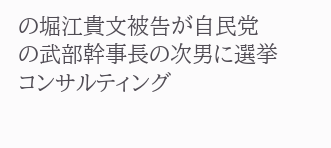の堀江貴文被告が自民党の武部幹事長の次男に選挙コンサルティング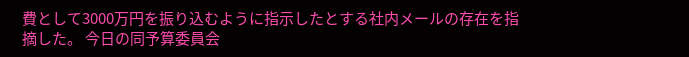費として3000万円を振り込むように指示したとする社内メールの存在を指摘した。 今日の同予算委員会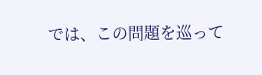では、この問題を巡って